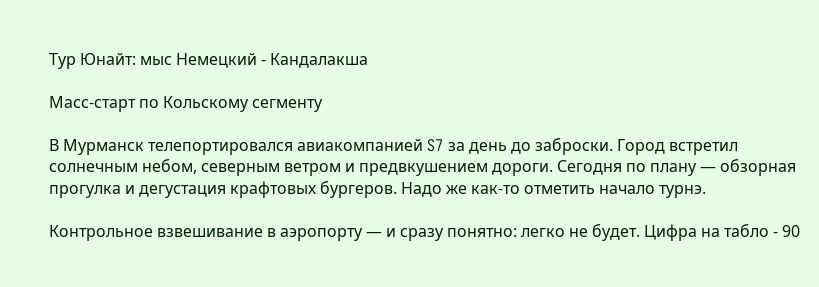Тур Юнайт: мыс Немецкий - Кандалакша

Масс-старт по Кольскому сегменту

В Мурманск телепортировался авиакомпанией S7 за день до заброски. Город встретил солнечным небом, северным ветром и предвкушением дороги. Сегодня по плану — обзорная прогулка и дегустация крафтовых бургеров. Надо же как-то отметить начало турнэ.

Контрольное взвешивание в аэропорту — и сразу понятно: легко не будет. Цифра на табло - 90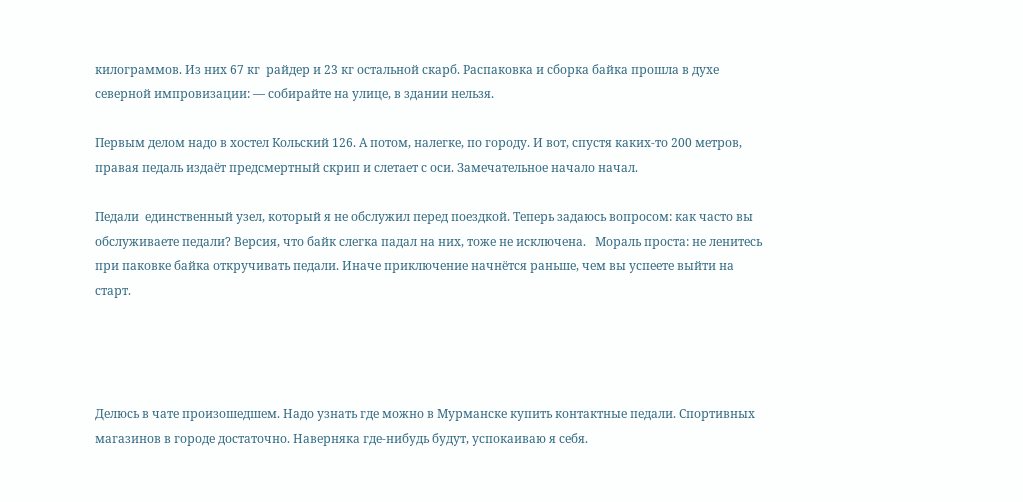килограммов. Из них 67 кг  райдер и 23 кг остальной скарб. Распаковка и сборка байка прошла в духе северной импровизации: — собирайте на улице, в здании нельзя.

Первым делом надо в хостел Кольский 126. А потом, налегке, по городу. И вот, спустя каких-то 200 метров, правая педаль издаёт предсмертный скрип и слетает с оси. Замечательное начало начал.

Педали  единственный узел, который я не обслужил перед поездкой. Теперь задаюсь вопросом: как часто вы обслуживаете педали? Версия, что байк слегка падал на них, тоже не исключена.   Мораль проста: не ленитесь при паковке байка откручивать педали. Иначе приключение начнётся раньше, чем вы успеете выйти на старт.




Делюсь в чате произошедшем. Надо узнать где можно в Мурманске купить контактные педали. Спортивных магазинов в городе достаточно. Наверняка где-нибудь будут, успокаиваю я себя.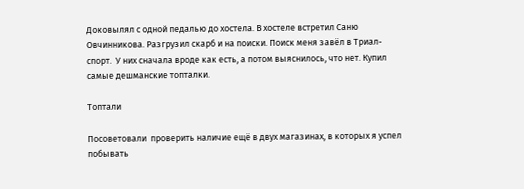Доковылял с одной педалью до хостела. В хостеле встретил Саню Овчинникова. Разгрузил скарб и на поиски. Поиск меня завёл в Триал-спорт.  У них сначала вроде как есть, а потом выяснилось, что нет. Купил самые дешманские топталки.

Топтали

Посоветовали  проверить наличие ещё в двух магазинах, в которых я успел побывать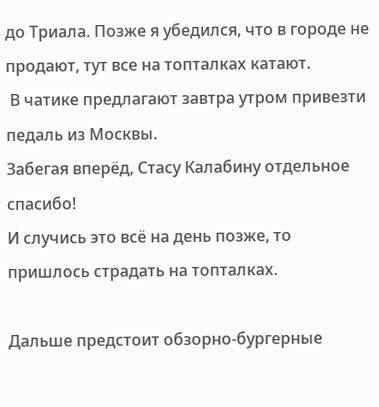до Триала. Позже я убедился, что в городе не продают, тут все на топталках катают.
 В чатике предлагают завтра утром привезти педаль из Москвы.
Забегая вперёд, Стасу Калабину отдельное спасибо!
И случись это всё на день позже, то пришлось страдать на топталках.

Дальше предстоит обзорно-бургерные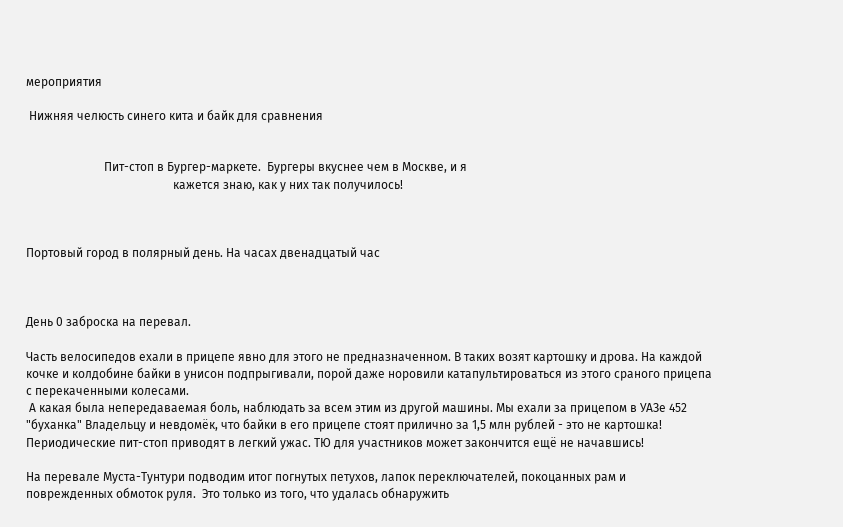мероприятия

 Нижняя челюсть синего кита и байк для сравнения


                          Пит-стоп в Бургер-маркете.  Бургеры вкуснее чем в Москве, и я
                                                 кажется знаю, как у них так получилось!



Портовый город в полярный день. На часах двенадцатый час



День 0 заброска на перевал.

Часть велосипедов ехали в прицепе явно для этого не предназначенном. В таких возят картошку и дрова. На каждой кочке и колдобине байки в унисон подпрыгивали, порой даже норовили катапультироваться из этого сраного прицепа с перекаченными колесами.
 А какая была непередаваемая боль, наблюдать за всем этим из другой машины. Мы ехали за прицепом в УАЗе 452 "буханка" Владельцу и невдомёк, что байки в его прицепе стоят прилично за 1,5 млн рублей - это не картошка!
Периодические пит-стоп приводят в легкий ужас. ТЮ для участников может закончится ещё не начавшись!

На перевале Муста-Тунтури подводим итог погнутых петухов, лапок переключателей, покоцанных рам и поврежденных обмоток руля.  Это только из того, что удалась обнаружить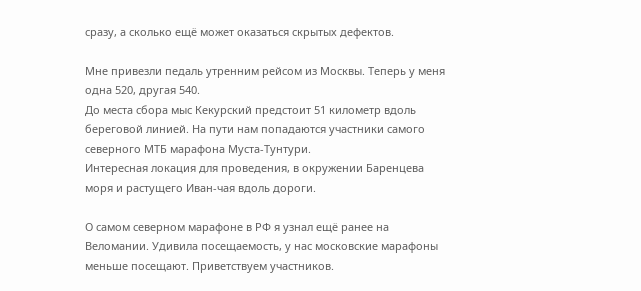сразу, а сколько ещё может оказаться скрытых дефектов.

Мне привезли педаль утренним рейсом из Москвы. Теперь у меня одна 520, другая 540.
До места сбора мыс Кекурский предстоит 51 километр вдоль береговой линией. На пути нам попадаются участники самого северного МТБ марафона Муста-Тунтури.
Интересная локация для проведения, в окружении Баренцева моря и растущего Иван-чая вдоль дороги.

О самом северном марафоне в РФ я узнал ещё ранее на Веломании. Удивила посещаемость, у нас московские марафоны меньше посещают. Приветствуем участников.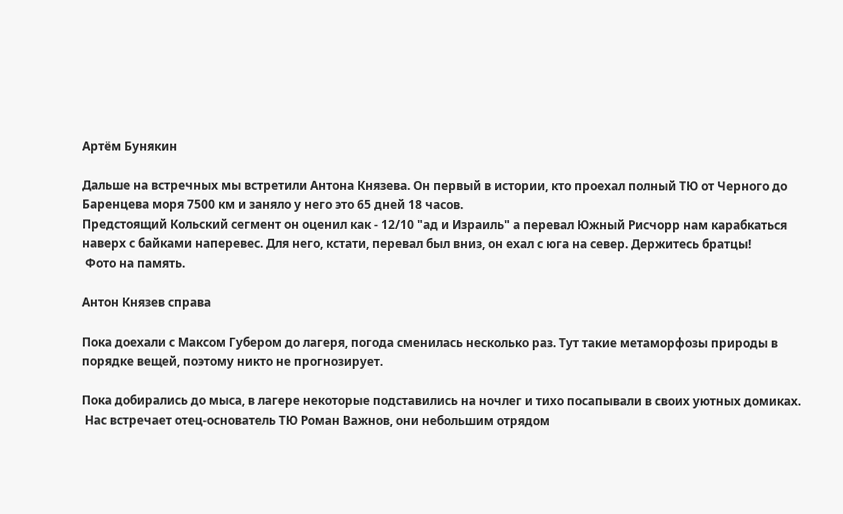Артём Бунякин

Дальше на встречных мы встретили Антона Князева. Он первый в истории, кто проехал полный ТЮ от Черного до Баренцева моря 7500 км и заняло у него это 65 дней 18 часов.
Предстоящий Кольский сегмент он оценил как - 12/10 "ад и Израиль" а перевал Южный Рисчорр нам карабкаться наверх с байками наперевес. Для него, кстати, перевал был вниз, он ехал с юга на север. Держитесь братцы!
 Фото на память.

Антон Князев справа

Пока доехали с Максом Губером до лагеря, погода сменилась несколько раз. Тут такие метаморфозы природы в порядке вещей, поэтому никто не прогнозирует.

Пока добирались до мыса, в лагере некоторые подставились на ночлег и тихо посапывали в своих уютных домиках.
 Нас встречает отец-основатель ТЮ Роман Важнов, они небольшим отрядом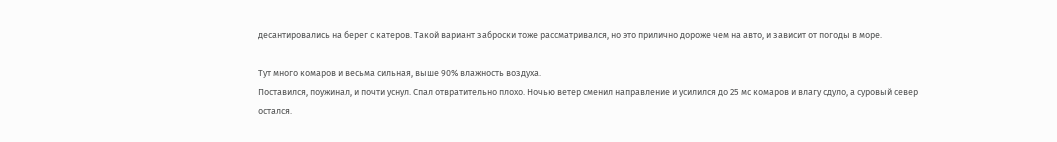десантировались на берег с катеров. Такой вариант заброски тоже рассматривался, но это прилично дороже чем на авто, и зависит от погоды в море.

Тут много комаров и весьма сильная, выше 90% влажность воздуха.
Поставился, поужинал, и почти уснул. Спал отвратительно плохо. Ночью ветер сменил направление и усилился до 25 мс комаров и влагу сдуло, а суровый север остался.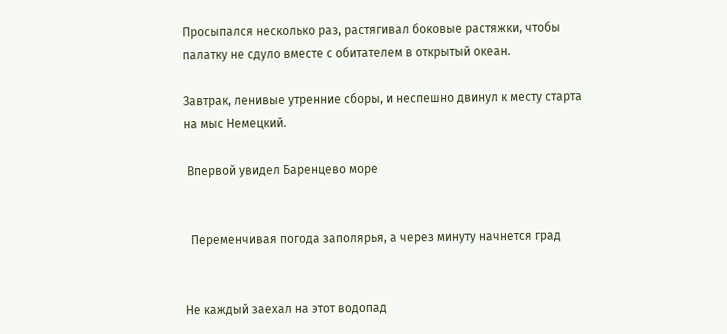Просыпался несколько раз, растягивал боковые растяжки, чтобы палатку не сдуло вместе с обитателем в открытый океан.

Завтрак, ленивые утренние сборы, и неспешно двинул к месту старта на мыс Немецкий.

 Впервой увидел Баренцево море


  Переменчивая погода заполярья, а через минуту начнется град


Не каждый заехал на этот водопад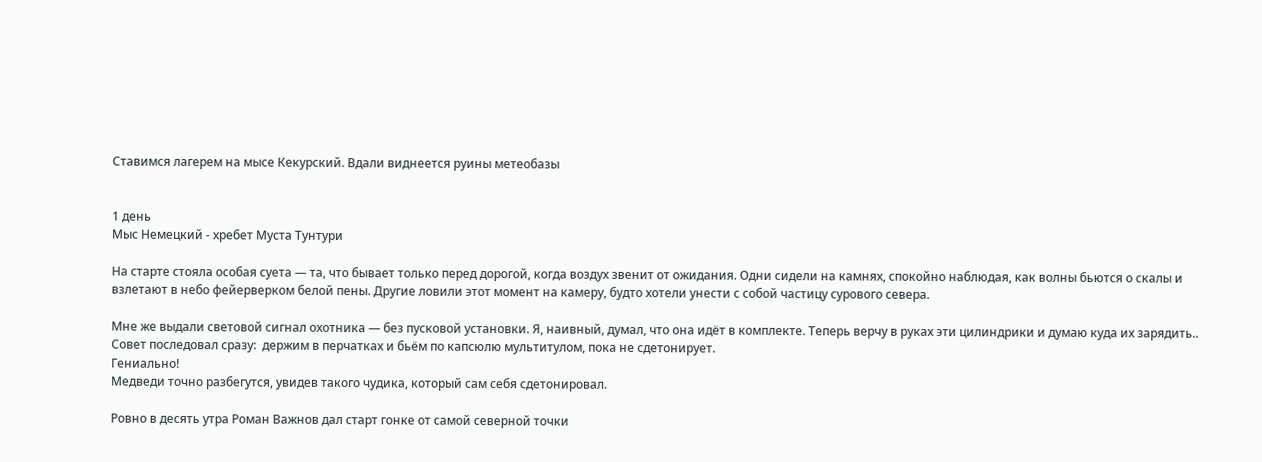Ставимся лагерем на мысе Кекурский. Вдали виднеется руины метеобазы


1 день
Мыс Немецкий - хребет Муста Тунтури

На старте стояла особая суета — та, что бывает только перед дорогой, когда воздух звенит от ожидания. Одни сидели на камнях, спокойно наблюдая, как волны бьются о скалы и взлетают в небо фейерверком белой пены. Другие ловили этот момент на камеру, будто хотели унести с собой частицу сурового севера.

Мне же выдали световой сигнал охотника — без пусковой установки. Я, наивный, думал, что она идёт в комплекте. Теперь верчу в руках эти цилиндрики и думаю куда их зарядить.. Совет последовал сразу:  держим в перчатках и бьём по капсюлю мультитулом, пока не сдетонирует.
Гениально!
Медведи точно разбегутся, увидев такого чудика, который сам себя сдетонировал.

Ровно в десять утра Роман Важнов дал старт гонке от самой северной точки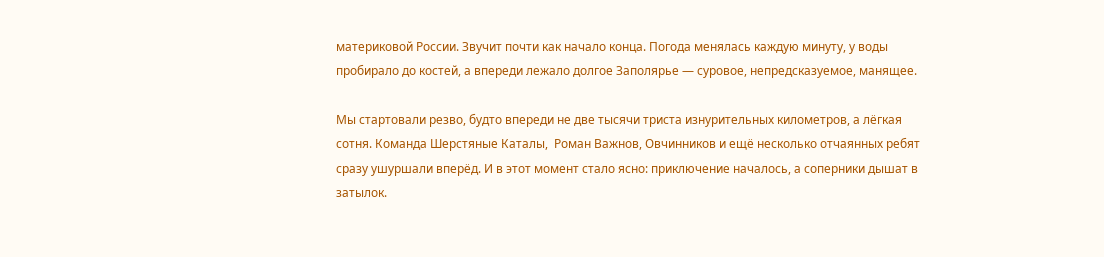материковой России. Звучит почти как начало конца. Погода менялась каждую минуту, у воды пробирало до костей, а впереди лежало долгое Заполярье — суровое, непредсказуемое, манящее.

Мы стартовали резво, будто впереди не две тысячи триста изнурительных километров, а лёгкая сотня. Команда Шерстяные Каталы,  Роман Важнов, Овчинников и ещё несколько отчаянных ребят сразу ушуршали вперёд. И в этот момент стало ясно: приключение началось, а соперники дышат в затылок.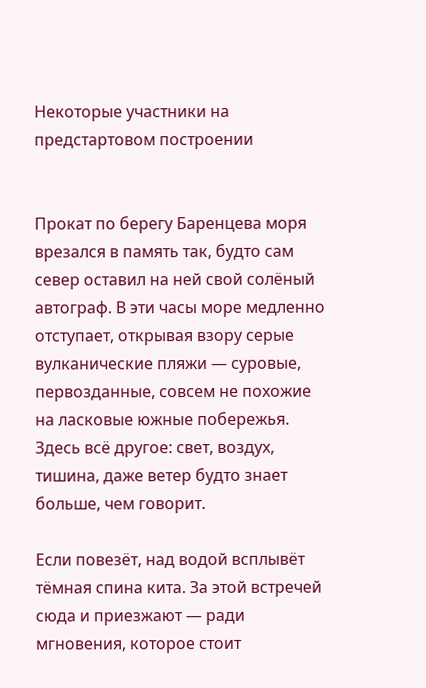Некоторые участники на предстартовом построении


Прокат по берегу Баренцева моря врезался в память так, будто сам север оставил на ней свой солёный автограф. В эти часы море медленно отступает, открывая взору серые вулканические пляжи — суровые, первозданные, совсем не похожие на ласковые южные побережья. Здесь всё другое: свет, воздух, тишина, даже ветер будто знает больше, чем говорит.

Если повезёт, над водой всплывёт тёмная спина кита. За этой встречей сюда и приезжают — ради мгновения, которое стоит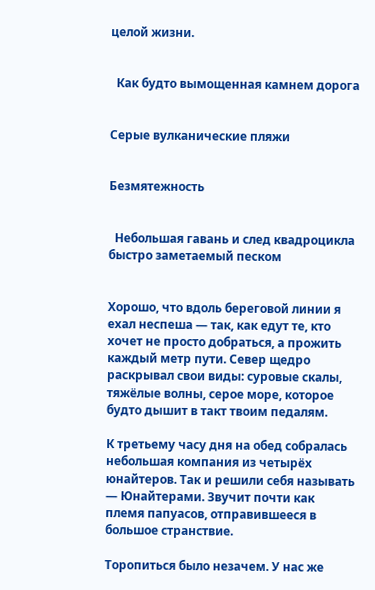целой жизни.


  Как будто вымощенная камнем дорога


Серые вулканические пляжи


Безмятежность


  Небольшая гавань и след квадроцикла быстро заметаемый песком


Хорошо, что вдоль береговой линии я ехал неспеша — так, как едут те, кто хочет не просто добраться, а прожить каждый метр пути. Север щедро раскрывал свои виды: суровые скалы, тяжёлые волны, серое море, которое будто дышит в такт твоим педалям.

К третьему часу дня на обед собралась небольшая компания из четырёх юнайтеров. Так и решили себя называть — Юнайтерами. Звучит почти как племя папуасов, отправившееся в большое странствие.

Торопиться было незачем. У нас же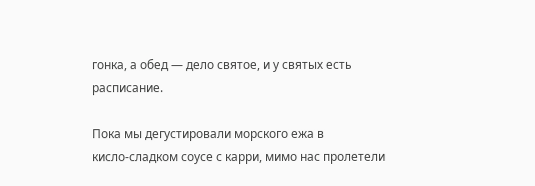гонка, а обед — дело святое, и у святых есть расписание.

Пока мы дегустировали морского ежа в кисло‑сладком соусе с карри, мимо нас пролетели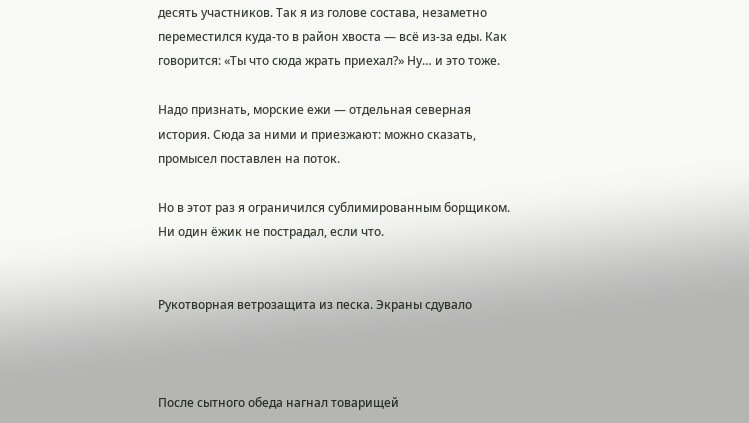десять участников. Так я из голове состава, незаметно переместился куда-то в район хвоста — всё из-за еды. Как говорится: «Ты что сюда жрать приехал?» Ну… и это тоже.

Надо признать, морские ежи — отдельная северная история. Сюда за ними и приезжают: можно сказать, промысел поставлен на поток.

Но в этот раз я ограничился сублимированным борщиком. Ни один ёжик не пострадал, если что.


Рукотворная ветрозащита из песка. Экраны сдувало



После сытного обеда нагнал товарищей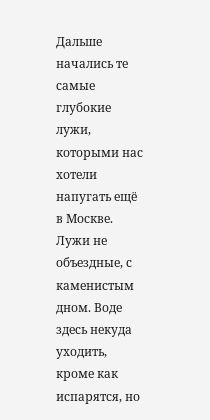Дальше начались те самые глубокие лужи, которыми нас хотели напугать ещё в Москве.
Лужи не объездные, с каменистым дном. Воде здесь некуда уходить, кроме как испарятся, но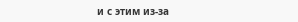и с этим из-за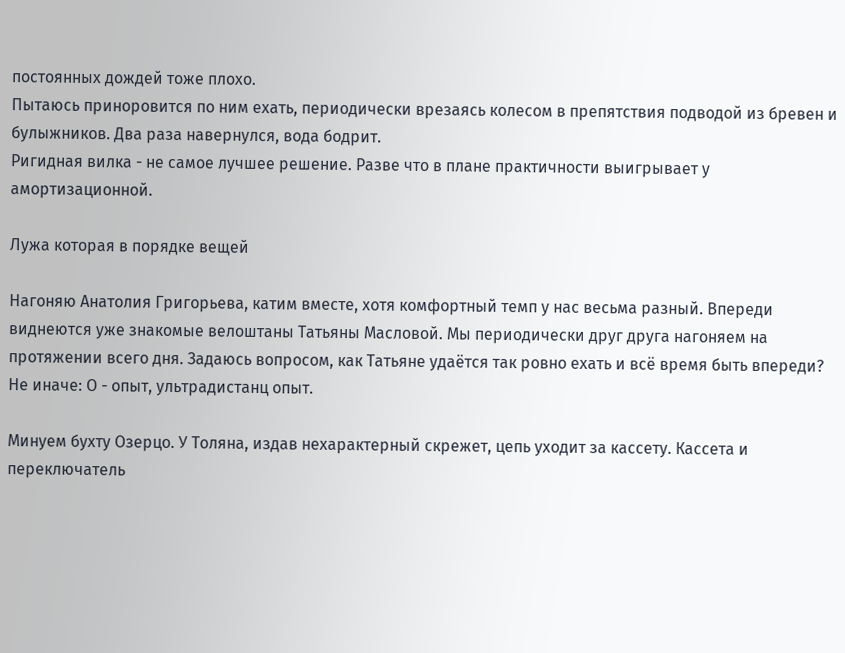постоянных дождей тоже плохо.
Пытаюсь приноровится по ним ехать, периодически врезаясь колесом в препятствия подводой из бревен и булыжников. Два раза навернулся, вода бодрит.
Ригидная вилка - не самое лучшее решение. Разве что в плане практичности выигрывает у амортизационной.

Лужа которая в порядке вещей

Нагоняю Анатолия Григорьева, катим вместе, хотя комфортный темп у нас весьма разный. Впереди виднеются уже знакомые велоштаны Татьяны Масловой. Мы периодически друг друга нагоняем на протяжении всего дня. Задаюсь вопросом, как Татьяне удаётся так ровно ехать и всё время быть впереди?  Не иначе: О - опыт, ультрадистанц опыт.

Минуем бухту Озерцо. У Толяна, издав нехарактерный скрежет, цепь уходит за кассету. Кассета и переключатель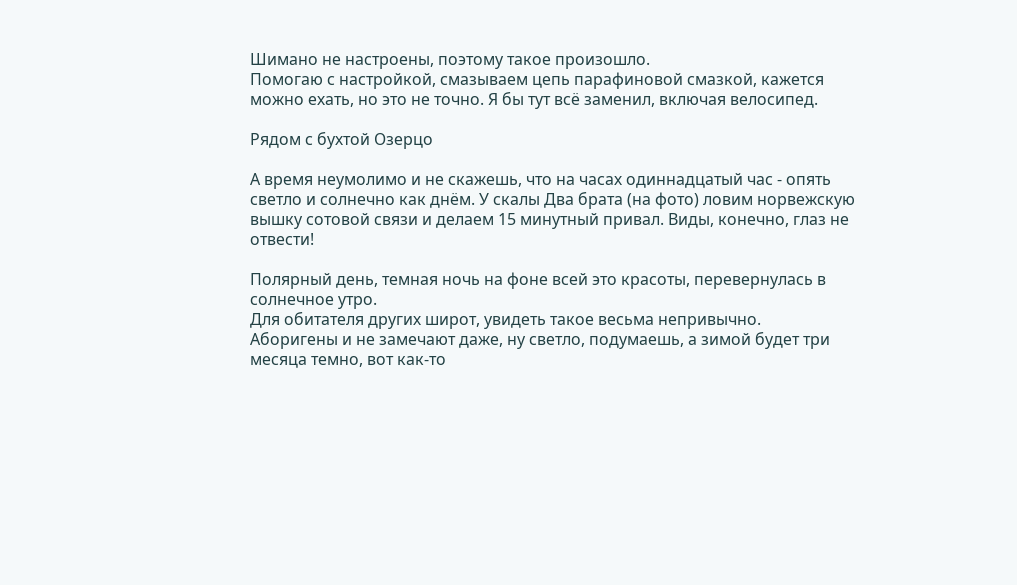Шимано не настроены, поэтому такое произошло.
Помогаю с настройкой, смазываем цепь парафиновой смазкой, кажется можно ехать, но это не точно. Я бы тут всё заменил, включая велосипед.

Рядом с бухтой Озерцо

А время неумолимо и не скажешь, что на часах одиннадцатый час - опять светло и солнечно как днём. У скалы Два брата (на фото) ловим норвежскую вышку сотовой связи и делаем 15 минутный привал. Виды, конечно, глаз не отвести!

Полярный день, темная ночь на фоне всей это красоты, перевернулась в солнечное утро.
Для обитателя других широт, увидеть такое весьма непривычно.
Аборигены и не замечают даже, ну светло, подумаешь, а зимой будет три месяца темно, вот как-то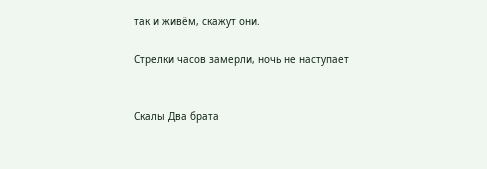так и живём, скажут они.

Стрелки часов замерли, ночь не наступает


Скалы Два брата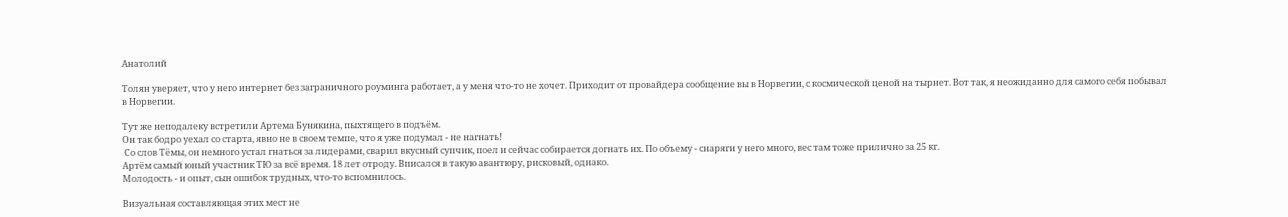Анатолий

Толян уверяет, что у него интернет без заграничного роуминга работает, а у меня что-то не хочет. Приходит от провайдера сообщение вы в Норвегии, с космической ценой на тырнет. Вот так, я неожиданно для самого себя побывал в Норвегии.

Тут же неподалеку встретили Артема Бунякина, пыхтящего в подъём.
Он так бодро уехал со старта, явно не в своем темпе, что я уже подумал - не нагнать!
 Со слов Тёмы, он немного устал гнаться за лидерами, сварил вкусный супчик, поел и сейчас собирается догнать их. По объему - снаряги у него много, вес там тоже прилично за 25 кг.
Артём самый юный участник ТЮ за всё время. 18 лет отроду. Вписался в такую авантюру, рисковый, однако.
Молодость - и опыт, сын ошибок трудных, что-то вспомнилось.

Визуальная составляющая этих мест не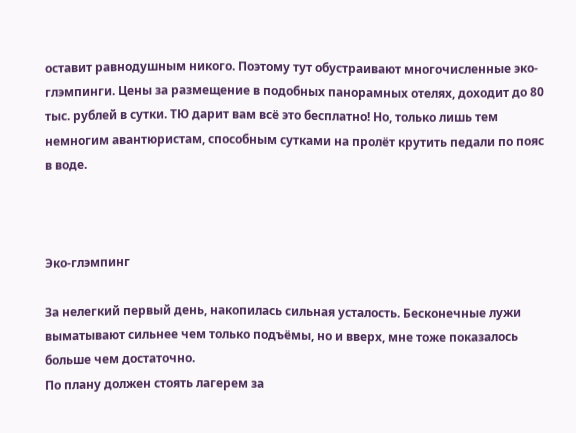оставит равнодушным никого. Поэтому тут обустраивают многочисленные эко-глэмпинги. Цены за размещение в подобных панорамных отелях, доходит до 80 тыс. рублей в сутки. ТЮ дарит вам всё это бесплатно! Но, только лишь тем немногим авантюристам, способным сутками на пролёт крутить педали по пояс в воде.



Эко-глэмпинг

За нелегкий первый день, накопилась сильная усталость. Бесконечные лужи выматывают сильнее чем только подъёмы, но и вверх, мне тоже показалось больше чем достаточно.
По плану должен стоять лагерем за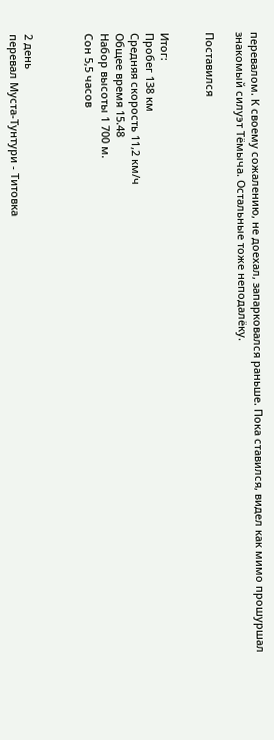перевалом. К своему сожалению, не доехал, запарковался раньше. Пока ставился, видел как мимо прошуршал знакомый силуэт Тёмыча. Остальные тоже неподалёку.

Поставился


Итог:
Пробег 138 км
Средняя скорость 11,2 км/ч
Общее время 15.48
Набор высоты 1 700 м.
Сон 5,5 часов



2 день
перевал Муста-Тунтури - Титовка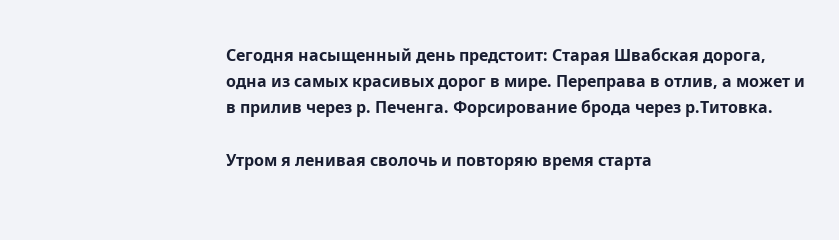Сегодня насыщенный день предстоит: Старая Швабская дорога, одна из самых красивых дорог в мире. Переправа в отлив, а может и в прилив через р. Печенга. Форсирование брода через р.Титовка.

Утром я ленивая сволочь и повторяю время старта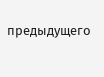предыдущего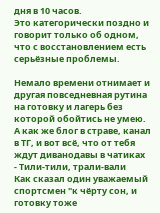дня в 10 часов.
Это категорически поздно и говорит только об одном, что с восстановлением есть серьёзные проблемы.

Немало времени отнимает и другая повседневная рутина на готовку и лагерь без которой обойтись не умею.
А как же блог в страве, канал в ТГ, и вот всё, что от тебя ждут диванодавы в чатиках
- Тили-тили, трали-вали
Как сказал один уважаемый спортсмен "к чёрту сон, и готовку тоже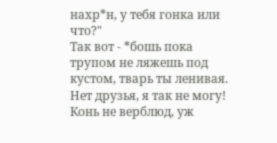нахр*н, у тебя гонка или что?"
Так вот - *бошь пока трупом не ляжешь под кустом, тварь ты ленивая.
Нет друзья, я так не могу! Конь не верблюд, уж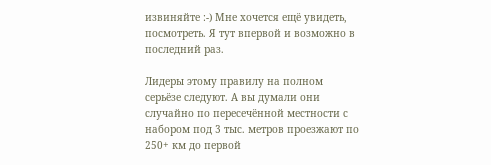извиняйте :-) Мне хочется ещё увидеть, посмотреть. Я тут впервой и возможно в последний раз.

Лидеры этому правилу на полном серьёзе следуют. А вы думали они случайно по пересечённой местности с набором под 3 тыс. метров проезжают по 250+ км до первой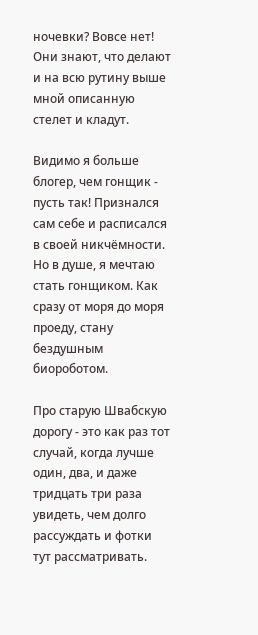ночевки? Вовсе нет! Они знают, что делают и на всю рутину выше мной описанную стелет и кладут.

Видимо я больше блогер, чем гонщик - пусть так! Признался сам себе и расписался в своей никчёмности.
Но в душе, я мечтаю стать гонщиком. Как сразу от моря до моря проеду, стану бездушным биороботом.

Про старую Швабскую дорогу - это как раз тот случай, когда лучше один, два, и даже тридцать три раза увидеть, чем долго рассуждать и фотки тут рассматривать.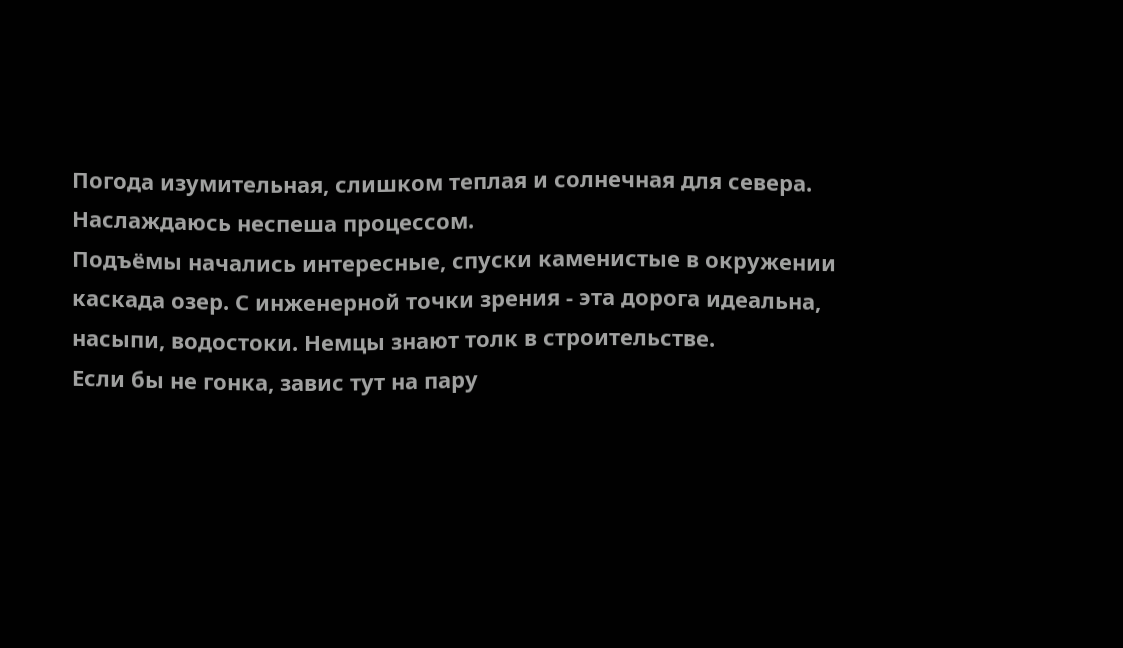Погода изумительная, слишком теплая и солнечная для севера. Наслаждаюсь неспеша процессом.
Подъёмы начались интересные, спуски каменистые в окружении каскада озер. С инженерной точки зрения - эта дорога идеальна, насыпи, водостоки. Немцы знают толк в строительстве.
Если бы не гонка, завис тут на пару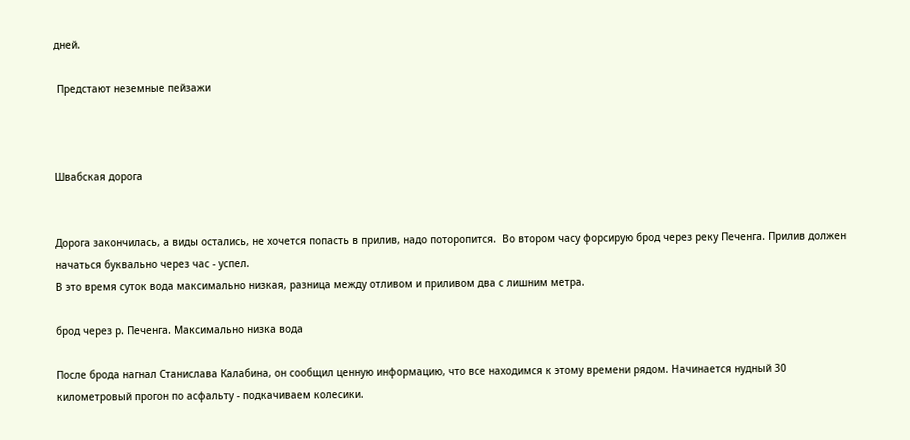дней.

 Предстают неземные пейзажи



Швабская дорога


Дорога закончилась, а виды остались, не хочется попасть в прилив, надо поторопится.  Во втором часу форсирую брод через реку Печенга. Прилив должен начаться буквально через час - успел.
В это время суток вода максимально низкая, разница между отливом и приливом два с лишним метра.

брод через р. Печенга. Максимально низка вода

После брода нагнал Станислава Калабина, он сообщил ценную информацию, что все находимся к этому времени рядом. Начинается нудный 30 километровый прогон по асфальту - подкачиваем колесики.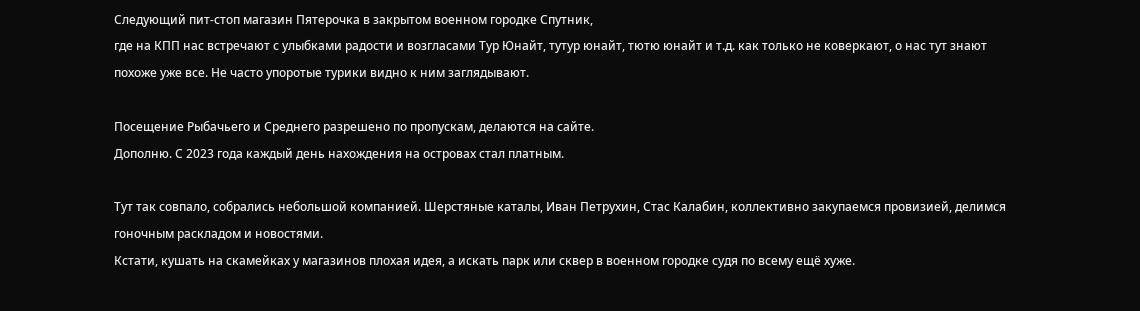Следующий пит-стоп магазин Пятерочка в закрытом военном городке Спутник,
где на КПП нас встречают с улыбками радости и возгласами Тур Юнайт, тутур юнайт, тютю юнайт и т.д. как только не коверкают, о нас тут знают похоже уже все. Не часто упоротые турики видно к ним заглядывают.

Посещение Рыбачьего и Среднего разрешено по пропускам, делаются на сайте.
Дополню. С 2023 года каждый день нахождения на островах стал платным.

Тут так совпало, собрались небольшой компанией. Шерстяные каталы, Иван Петрухин, Стас Калабин, коллективно закупаемся провизией, делимся гоночным раскладом и новостями.
Кстати, кушать на скамейках у магазинов плохая идея, а искать парк или сквер в военном городке судя по всему ещё хуже.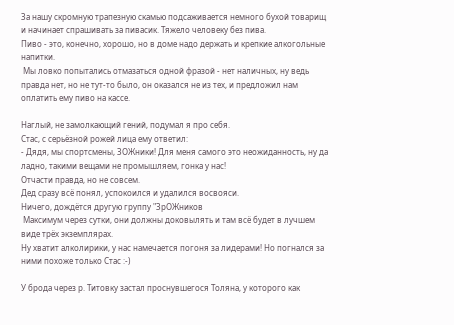За нашу скромную трапезную скамью подсаживается немного бухой товарищ и начинает спрашивать за пивасик. Тяжело человеку без пива.
Пиво - это, конечно, хорошо, но в доме надо держать и крепкие алкогольные напитки.
 Мы ловко попытались отмазаться одной фразой - нет наличных, ну ведь правда нет, но не тут-то было, он оказался не из тех, и предложил нам оплатить ему пиво на кассе.

Наглый, не замолкающий гений, подумал я про себя.
Стас, с серьёзной рожей лица ему ответил:
- Дядя, мы спортсмены, ЗОЖники! Для меня самого это неожиданность, ну да ладно, такими вещами не промышляем, гонка у нас!
Отчасти правда, но не совсем.
Дед сразу всё понял, успокоился и удалился восвояси.
Ничего, дождётся другую группу "ЗрОЖников
 Максимум через сутки, они должны доковылять и там всё будет в лучшем виде трёх экземплярах.
Ну хватит алколирики, у нас намечается погоня за лидерами! Но погнался за ними похоже только Стас :-)

У брода через р. Титовку застал проснувшегося Толяна, у которого как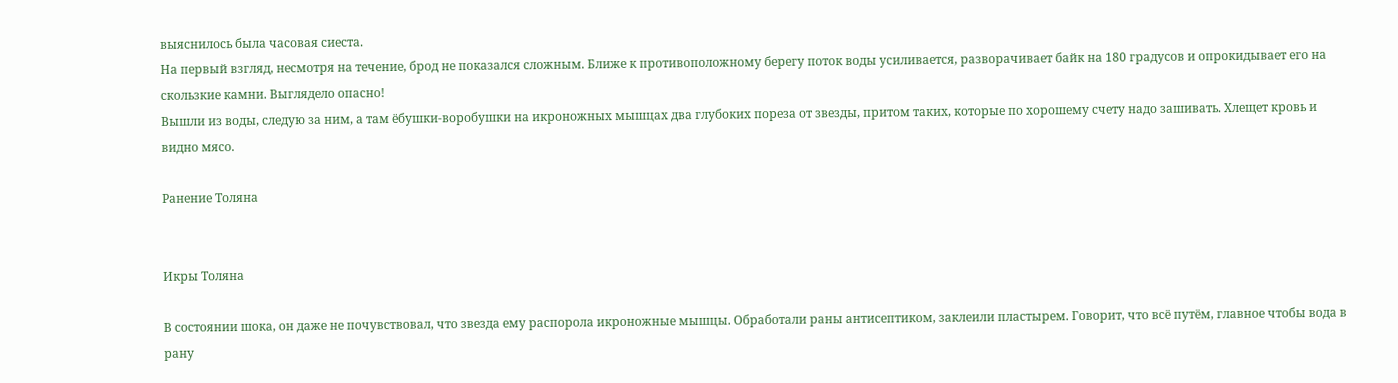выяснилось была часовая сиеста.
На первый взгляд, несмотря на течение, брод не показался сложным. Ближе к противоположному берегу поток воды усиливается, разворачивает байк на 180 градусов и опрокидывает его на скользкие камни. Выглядело опасно!
Вышли из воды, следую за ним, а там ёбушки-воробушки на икроножных мышцах два глубоких пореза от звезды, притом таких, которые по хорошему счету надо зашивать. Хлещет кровь и видно мясо.

Ранение Толяна


Икры Толяна

В состоянии шока, он даже не почувствовал, что звезда ему распорола икроножные мышцы. Обработали раны антисептиком, заклеили пластырем. Говорит, что всё путём, главное чтобы вода в рану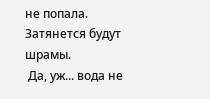не попала. Затянется будут шрамы.
 Да, уж... вода не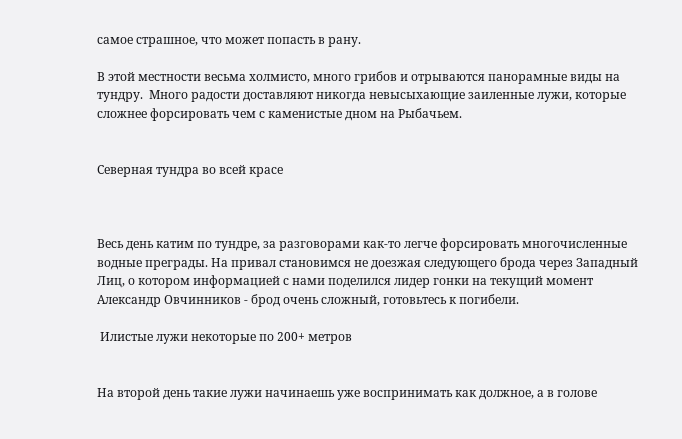самое страшное, что может попасть в рану.

В этой местности весьма холмисто, много грибов и отрываются панорамные виды на тундру.  Много радости доставляют никогда невысыхающие заиленные лужи, которые сложнее форсировать чем с каменистые дном на Рыбачьем.


Северная тундра во всей красе



Весь день катим по тундре, за разговорами как-то легче форсировать многочисленные водные преграды. На привал становимся не доезжая следующего брода через Западный Лиц, о котором информацией с нами поделился лидер гонки на текущий момент Александр Овчинников - брод очень сложный, готовьтесь к погибели.

 Илистые лужи некоторые по 200+ метров


На второй день такие лужи начинаешь уже воспринимать как должное, а в голове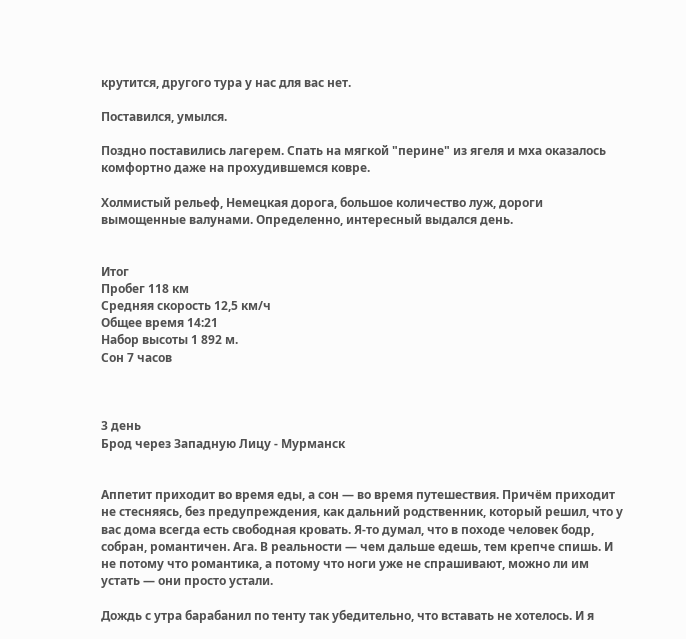крутится, другого тура у нас для вас нет.

Поставился, умылся.

Поздно поставились лагерем. Спать на мягкой "перине" из ягеля и мха оказалось комфортно даже на прохудившемся ковре.

Холмистый рельеф, Немецкая дорога, большое количество луж, дороги вымощенные валунами. Определенно, интересный выдался день.


Итог
Пробег 118 км
Средняя скорость 12,5 км/ч
Общее время 14:21
Набор высоты 1 892 м.
Сон 7 часов



3 день
Брод через Западную Лицу - Мурманск


Аппетит приходит во время еды, а сон — во время путешествия. Причём приходит не стесняясь, без предупреждения, как дальний родственник, который решил, что у вас дома всегда есть свободная кровать. Я-то думал, что в походе человек бодр, собран, романтичен. Ага. В реальности — чем дальше едешь, тем крепче спишь. И не потому что романтика, а потому что ноги уже не спрашивают, можно ли им устать — они просто устали.

Дождь с утра барабанил по тенту так убедительно, что вставать не хотелось. И я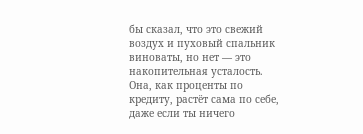бы сказал, что это свежий воздух и пуховый спальник виноваты, но нет — это накопительная усталость. Она, как проценты по кредиту, растёт сама по себе, даже если ты ничего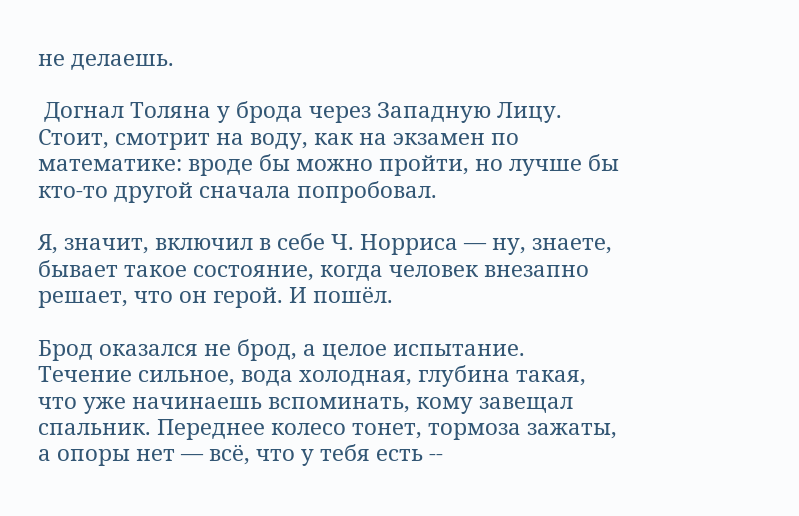не делаешь.

 Догнал Толяна у брода через Западную Лицу. Стоит, смотрит на воду, как на экзамен по математике: вроде бы можно пройти, но лучше бы кто-то другой сначала попробовал.

Я, значит, включил в себе Ч. Норриса — ну, знаете, бывает такое состояние, когда человек внезапно решает, что он герой. И пошёл.

Брод оказался не брод, а целое испытание. Течение сильное, вода холодная, глубина такая, что уже начинаешь вспоминать, кому завещал спальник. Переднее колесо тонет, тормоза зажаты, а опоры нет — всё, что у тебя есть --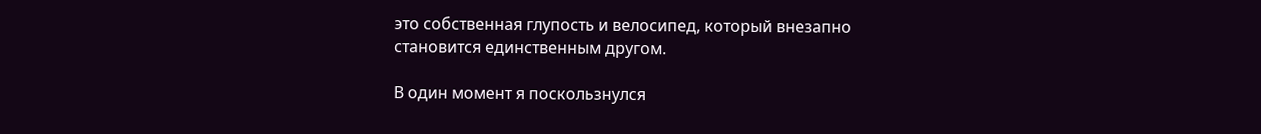это собственная глупость и велосипед, который внезапно становится единственным другом.

В один момент я поскользнулся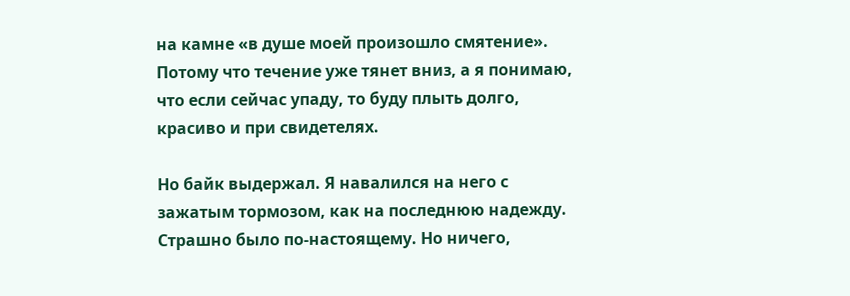на камне «в душе моей произошло смятение». Потому что течение уже тянет вниз, а я понимаю, что если сейчас упаду, то буду плыть долго, красиво и при свидетелях.

Но байк выдержал. Я навалился на него с зажатым тормозом, как на последнюю надежду. Страшно было по-настоящему. Но ничего,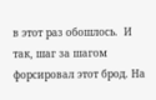в этот раз обошлось.  И так, шаг за шагом форсировал этот брод. На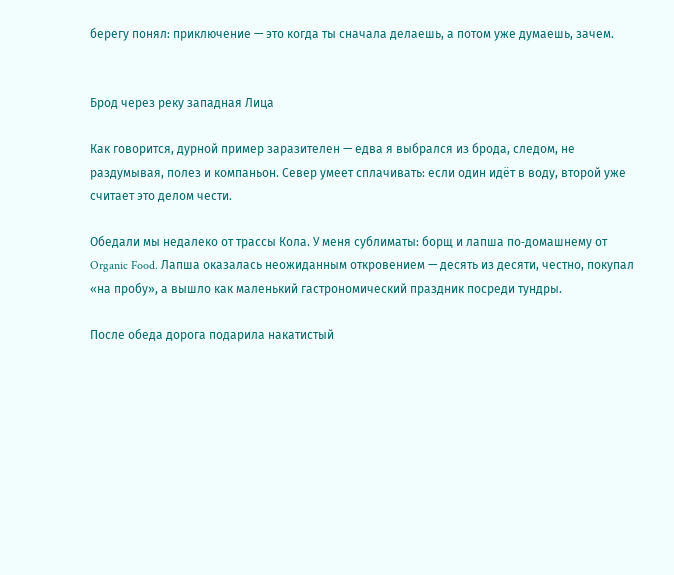берегу понял: приключение — это когда ты сначала делаешь, а потом уже думаешь, зачем.


Брод через реку западная Лица

Как говорится, дурной пример заразителен — едва я выбрался из брода, следом, не раздумывая, полез и компаньон. Север умеет сплачивать: если один идёт в воду, второй уже считает это делом чести.

Обедали мы недалеко от трассы Кола. У меня сублиматы: борщ и лапша по‑домашнему от Organic Food. Лапша оказалась неожиданным откровением — десять из десяти, честно, покупал «на пробу», а вышло как маленький гастрономический праздник посреди тундры.

После обеда дорога подарила накатистый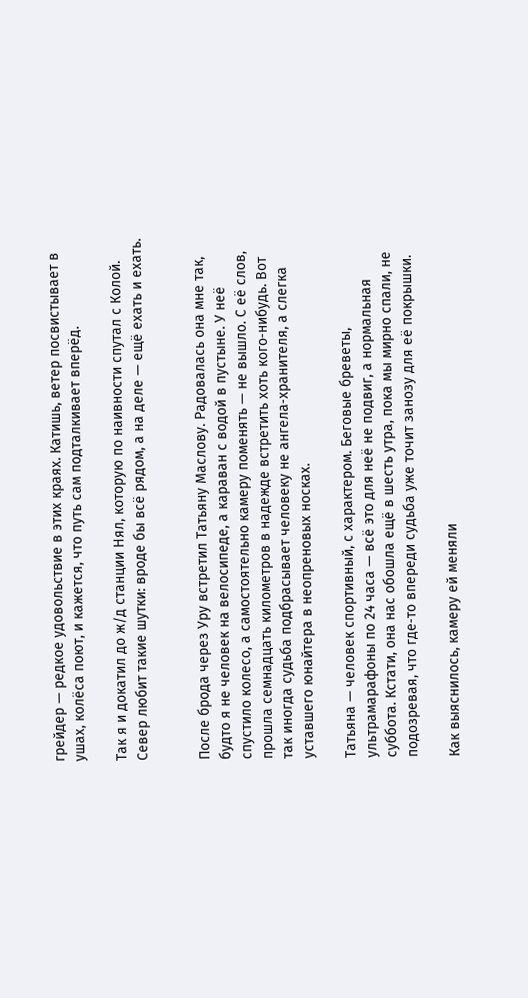грейдер — редкое удовольствие в этих краях. Катишь, ветер посвистывает в ушах, колёса поют, и кажется, что путь сам подталкивает вперёд.

Так я и докатил до ж/д станции Нял, которую по наивности спутал с Колой. Север любит такие шутки: вроде бы всё рядом, а на деле — ещё ехать и ехать.


После брода через Уру встретил Татьяну Маслову. Радовалась она мне так, будто я не человек на велосипеде, а караван с водой в пустыне. У неё спустило колесо, а самостоятельно камеру поменять — не вышло. С её слов, прошла семнадцать километров в надежде встретить хоть кого‑нибудь. Вот так иногда судьба подбрасывает человеку не ангела‑хранителя, а слегка уставшего юнайтера в неопреновых носках.

Татьяна — человек спортивный, с характером. Беговые бреветы, ультрамарафоны по 24 часа — всё это для неё не подвиг, а нормальная суббота. Кстати, она нас обошла ещё в шесть утра, пока мы мирно спали, не подозревая, что где‑то впереди судьба уже точит занозу для её покрышки.

Как выяснилось, камеру ей меняли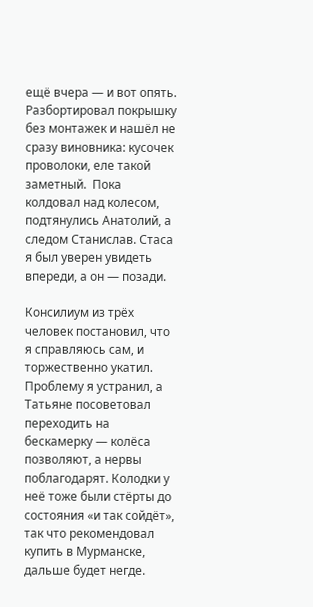ещё вчера — и вот опять. Разбортировал покрышку без монтажек и нашёл не сразу виновника: кусочек проволоки, еле такой заметный.  Пока колдовал над колесом, подтянулись Анатолий, а следом Станислав. Стаса я был уверен увидеть впереди, а он — позади.

Консилиум из трёх человек постановил, что я справляюсь сам, и торжественно укатил. Проблему я устранил, а Татьяне посоветовал переходить на бескамерку — колёса позволяют, а нервы поблагодарят. Колодки у неё тоже были стёрты до состояния «и так сойдёт», так что рекомендовал купить в Мурманске, дальше будет негде.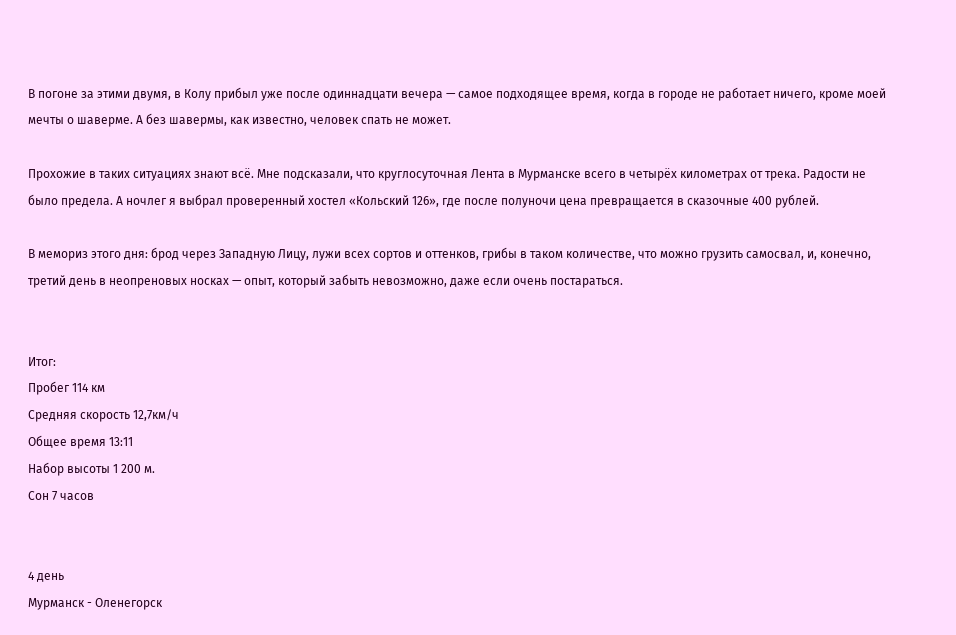В погоне за этими двумя, в Колу прибыл уже после одиннадцати вечера — самое подходящее время, когда в городе не работает ничего, кроме моей мечты о шаверме. А без шавермы, как известно, человек спать не может.

Прохожие в таких ситуациях знают всё. Мне подсказали, что круглосуточная Лента в Мурманске всего в четырёх километрах от трека. Радости не было предела. А ночлег я выбрал проверенный хостел «Кольский 126», где после полуночи цена превращается в сказочные 400 рублей.

В мемориз этого дня: брод через Западную Лицу, лужи всех сортов и оттенков, грибы в таком количестве, что можно грузить самосвал, и, конечно, третий день в неопреновых носках — опыт, который забыть невозможно, даже если очень постараться.


Итог:
Пробег 114 км
Средняя скорость 12,7км/ч
Общее время 13:11
Набор высоты 1 200 м.
Сон 7 часов


4 день
Мурманск - Оленегорск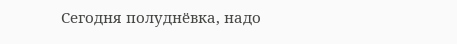Сегодня полуднёвка, надо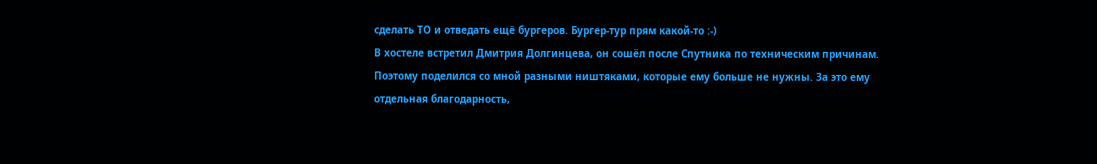сделать ТО и отведать ещё бургеров. Бургер-тур прям какой-то :-)
В хостеле встретил Дмитрия Долгинцева, он сошёл после Спутника по техническим причинам.
Поэтому поделился со мной разными ништяками, которые ему больше не нужны. За это ему отдельная благодарность,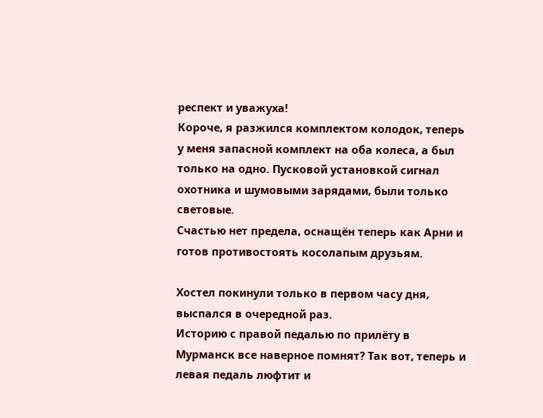респект и уважуха!
Короче, я разжился комплектом колодок, теперь у меня запасной комплект на оба колеса, а был только на одно. Пусковой установкой сигнал охотника и шумовыми зарядами, были только световые.
Счастью нет предела, оснащён теперь как Арни и готов противостоять косолапым друзьям.

Хостел покинули только в первом часу дня, выспался в очередной раз.
Историю с правой педалью по прилёту в Мурманск все наверное помнят? Так вот, теперь и левая педаль люфтит и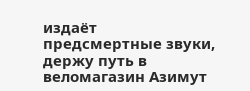издаёт предсмертные звуки, держу путь в веломагазин Азимут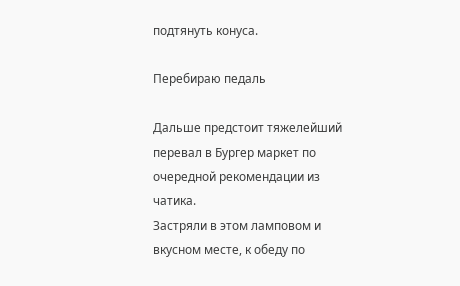подтянуть конуса.

Перебираю педаль

Дальше предстоит тяжелейший перевал в Бургер маркет по очередной рекомендации из чатика.
Застряли в этом ламповом и вкусном месте, к обеду по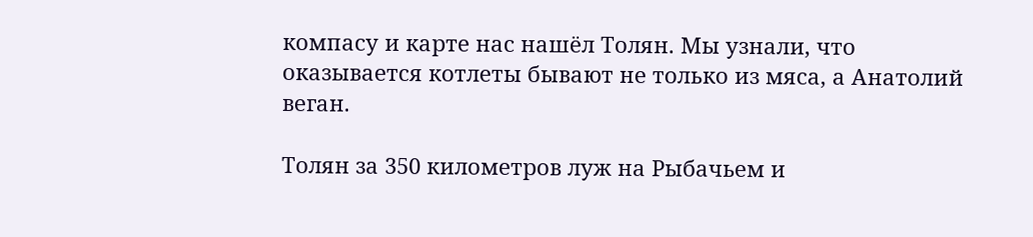компасу и карте нас нашёл Толян. Мы узнали, что оказывается котлеты бывают не только из мяса, а Анатолий веган.

Толян за 350 километров луж на Рыбачьем и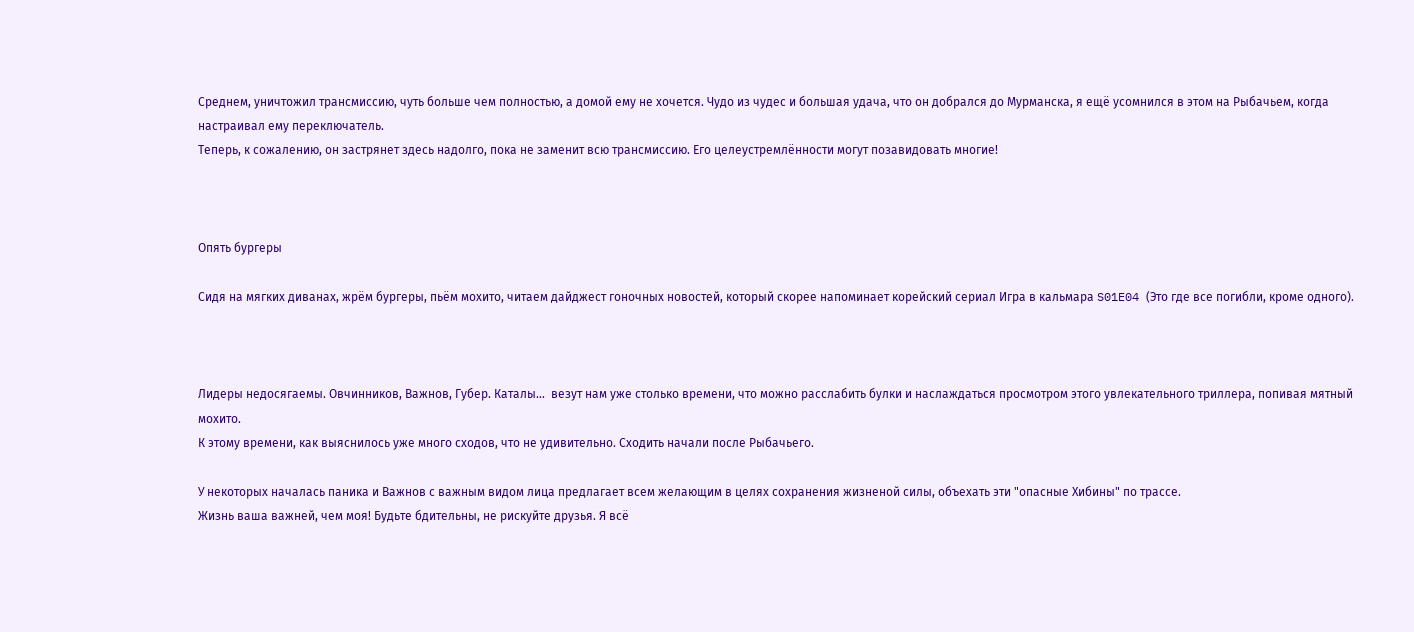Среднем, уничтожил трансмиссию, чуть больше чем полностью, а домой ему не хочется. Чудо из чудес и большая удача, что он добрался до Мурманска, я ещё усомнился в этом на Рыбачьем, когда настраивал ему переключатель.
Теперь, к сожалению, он застрянет здесь надолго, пока не заменит всю трансмиссию. Его целеустремлённости могут позавидовать многие!



Опять бургеры

Сидя на мягких диванах, жрём бургеры, пьём мохито, читаем дайджест гоночных новостей, который скорее напоминает корейский сериал Игра в кальмара S01E04 (Это где все погибли, кроме одного).



Лидеры недосягаемы. Овчинников, Важнов, Губер. Каталы...  везут нам уже столько времени, что можно расслабить булки и наслаждаться просмотром этого увлекательного триллера, попивая мятный мохито.
К этому времени, как выяснилось уже много сходов, что не удивительно. Сходить начали после Рыбачьего.

У некоторых началась паника и Важнов с важным видом лица предлагает всем желающим в целях сохранения жизненой силы, объехать эти "опасные Хибины" по трассе.
Жизнь ваша важней, чем моя! Будьте бдительны, не рискуйте друзья. Я всё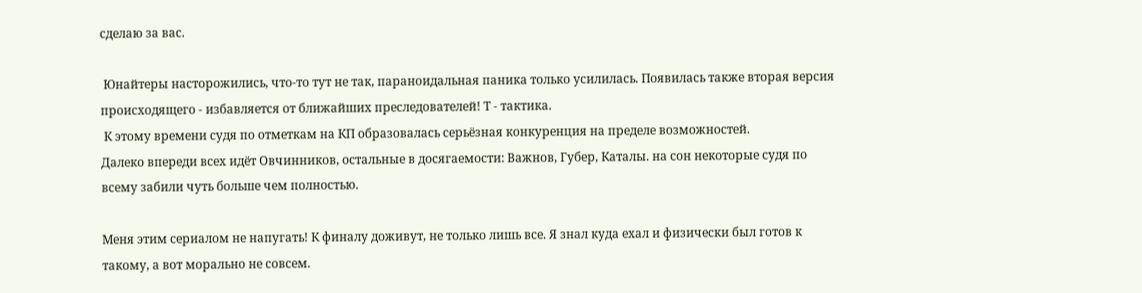сделаю за вас.

 Юнайтеры насторожились, что-то тут не так, параноидальная паника только усилилась. Появилась также вторая версия происходящего - избавляется от ближайших преследователей! Т - тактика.
 К этому времени судя по отметкам на КП образовалась серьёзная конкуренция на пределе возможностей.
Далеко впереди всех идёт Овчинников, остальные в досягаемости: Важнов, Губер, Каталы. на сон некоторые судя по всему забили чуть больше чем полностью.

Меня этим сериалом не напугать! К финалу доживут, не только лишь все. Я знал куда ехал и физически был готов к такому, а вот морально не совсем.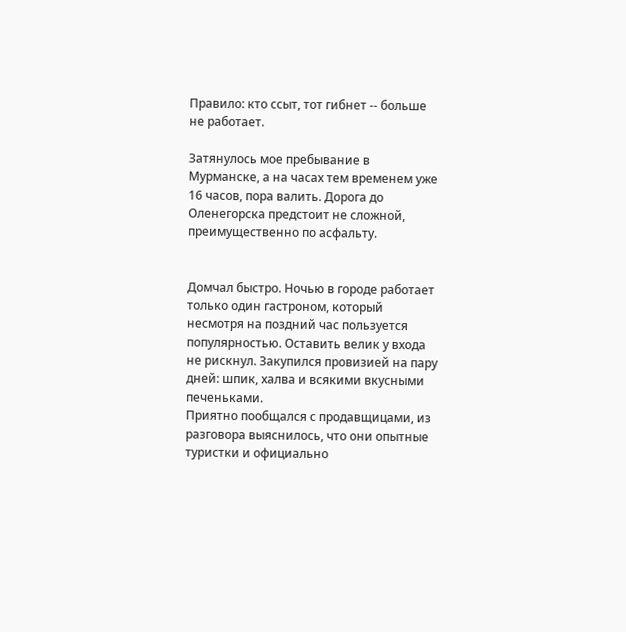Правило: кто ссыт, тот гибнет -- больше  не работает.

Затянулось мое пребывание в Мурманске, а на часах тем временем уже 16 часов, пора валить. Дорога до Оленегорска предстоит не сложной, преимущественно по асфальту.


Домчал быстро. Ночью в городе работает только один гастроном, который несмотря на поздний час пользуется популярностью. Оставить велик у входа не рискнул. Закупился провизией на пару дней: шпик, халва и всякими вкусными печеньками.
Приятно пообщался с продавщицами, из разговора выяснилось, что они опытные туристки и официально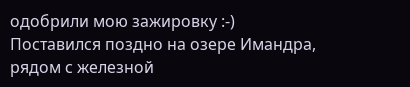одобрили мою зажировку :-)
Поставился поздно на озере Имандра, рядом с железной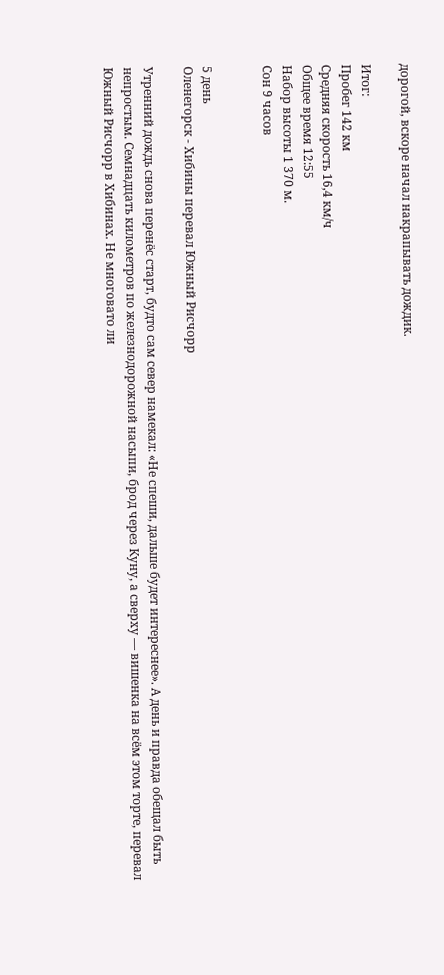дорогой, вскоре начал накрапывать дождик.

Итог:
Пробег 142 км
Средняя скорость 16,4 км/ч
Общее время 12:55
Набор высоты 1 370 м.
Сон 9 часов


5 день
Оленегорск - Хибины перевал Южный Рисчорр

Утренний дождь снова перенёс старт, будто сам север намекал: «Не спеши, дальше будет интереснее». А день и правда обещал быть непростым. Семнадцать километров по железнодорожной насыпи, брод через Куну, а сверху — вишенка на всём этом торте, перевал Южный Рисчорр в Хибинах. Не многовато ли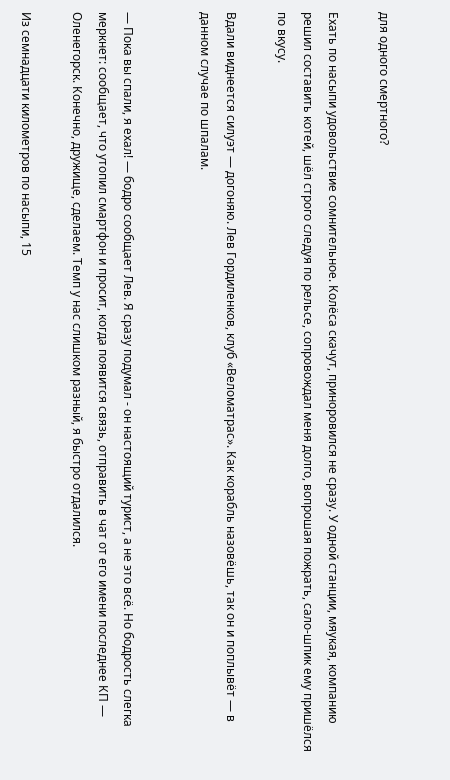для одного смертного?

Ехать по насыпи удовольствие сомнительное. Колёса скачут, приноровился не сразу. У одной станции, мяукая, компанию решил составить котей, шёл строго следуя по рельсе, сопровождал меня долго, вопрошая пожрать, сало-шпик ему пришёлся по вкусу.

Вдали виднеется силуэт — догоняю. Лев Гордиленков, клуб «Веломатрас». Как корабль назовёшь, так он и поплывёт — в данном случае по шпалам.


— Пока вы спали, я ехал! — бодро сообщает Лев. Я сразу подумал - он настоящий турист, а не это всё. Но бодрость слегка меркнет: сообщает, что утопил смартфон и просит, когда появится связь, отправить в чат от его имени последнее КП — Оленегорск. Конечно, дружище, сделаем. Темп у нас слишком разный, я быстро отдалился.

Из семнадцати километров по насыпи, 15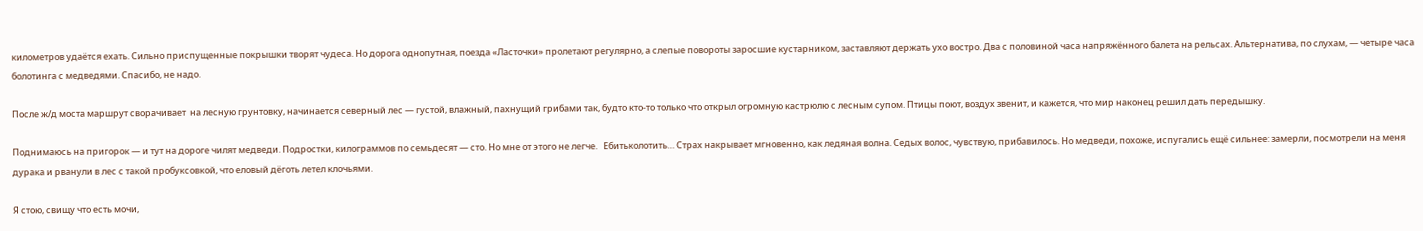километров удаётся ехать. Сильно приспущенные покрышки творят чудеса. Но дорога однопутная, поезда «Ласточки» пролетают регулярно, а слепые повороты заросшие кустарником, заставляют держать ухо востро. Два с половиной часа напряжённого балета на рельсах. Альтернатива, по слухам, — четыре часа болотинга с медведями. Спасибо, не надо.

После ж/д моста маршрут сворачивает  на лесную грунтовку, начинается северный лес — густой, влажный, пахнущий грибами так, будто кто‑то только что открыл огромную кастрюлю с лесным супом. Птицы поют, воздух звенит, и кажется, что мир наконец решил дать передышку.

Поднимаюсь на пригорок — и тут на дороге чилят медведи. Подростки, килограммов по семьдесят — сто. Но мне от этого не легче.   Ебитьколотить… Страх накрывает мгновенно, как ледяная волна. Седых волос, чувствую, прибавилось. Но медведи, похоже, испугались ещё сильнее: замерли, посмотрели на меня дурака и рванули в лес с такой пробуксовкой, что еловый дёготь летел клочьями.

Я стою, свищу что есть мочи,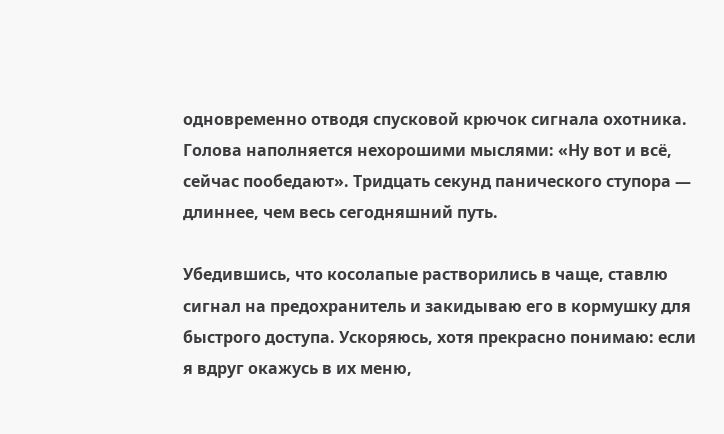одновременно отводя спусковой крючок сигнала охотника. Голова наполняется нехорошими мыслями: «Ну вот и всё, сейчас пообедают». Тридцать секунд панического ступора — длиннее, чем весь сегодняшний путь.

Убедившись, что косолапые растворились в чаще, ставлю сигнал на предохранитель и закидываю его в кормушку для быстрого доступа. Ускоряюсь, хотя прекрасно понимаю: если я вдруг окажусь в их меню,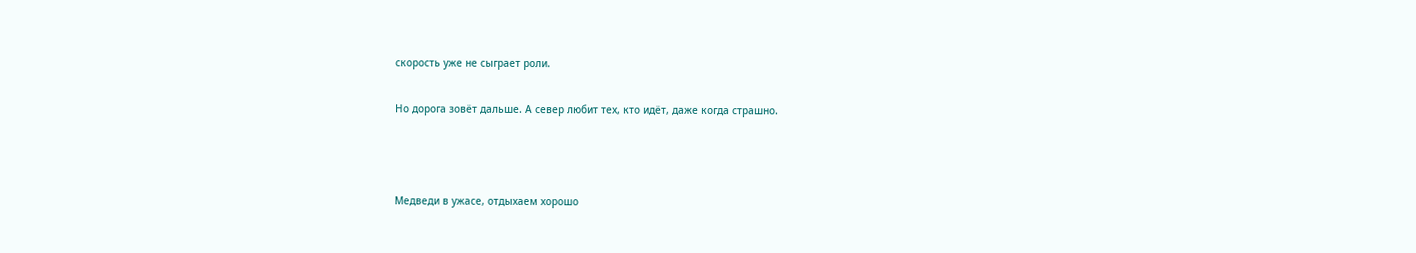скорость уже не сыграет роли.

Но дорога зовёт дальше. А север любит тех, кто идёт, даже когда страшно.



Медведи в ужасе, отдыхаем хорошо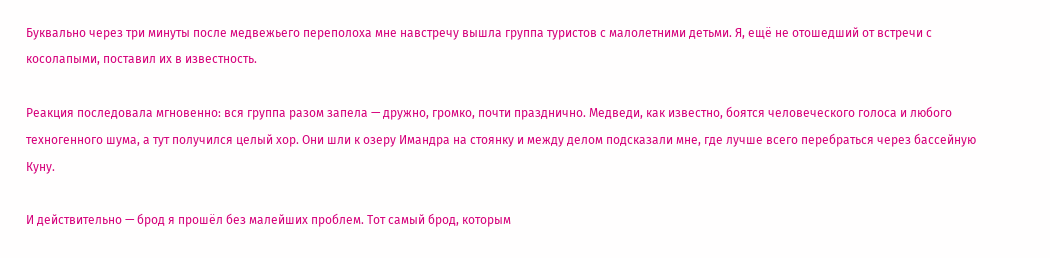Буквально через три минуты после медвежьего переполоха мне навстречу вышла группа туристов с малолетними детьми. Я, ещё не отошедший от встречи с косолапыми, поставил их в известность.

Реакция последовала мгновенно: вся группа разом запела — дружно, громко, почти празднично. Медведи, как известно, боятся человеческого голоса и любого техногенного шума, а тут получился целый хор. Они шли к озеру Имандра на стоянку и между делом подсказали мне, где лучше всего перебраться через бассейную Куну.

И действительно — брод я прошёл без малейших проблем. Тот самый брод, которым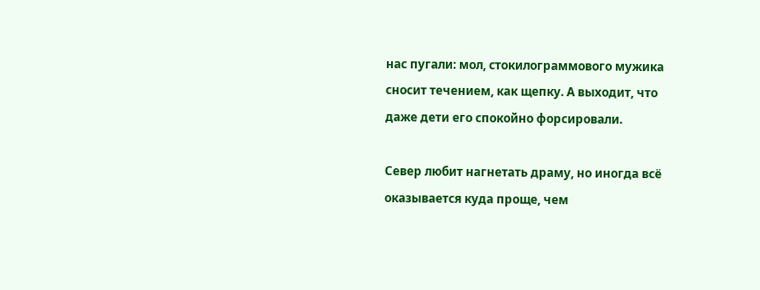нас пугали: мол, стокилограммового мужика сносит течением, как щепку. А выходит, что даже дети его спокойно форсировали.

Север любит нагнетать драму, но иногда всё оказывается куда проще, чем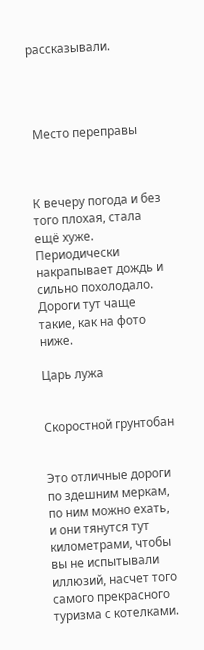рассказывали.




 Место переправы



К вечеру погода и без того плохая, стала ещё хуже. Периодически накрапывает дождь и сильно похолодало. Дороги тут чаще такие, как на фото ниже.

Царь лужа


Скоростной грунтобан


Это отличные дороги по здешним меркам, по ним можно ехать, и они тянутся тут километрами, чтобы вы не испытывали иллюзий, насчет того самого прекрасного туризма с котелками.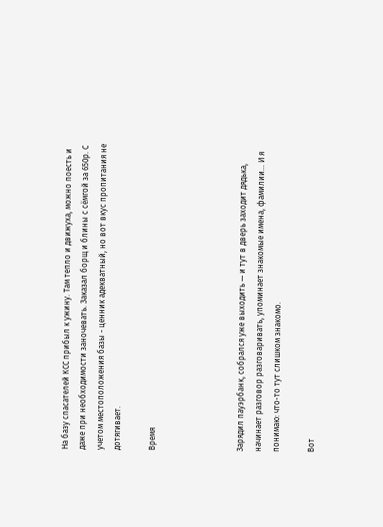На базу спасателей КСС прибыл к ужину. Там тепло и движуха, можно поесть и даже при необходимости заночевать. Заказал борщ и блины с сёмгой за 650р. С учетом местоположения базы - ценник адекватный, но вот вкус пропитания не дотягивает.

Время




Зарядил пауэрбанк, собрался уже выходить — и тут в дверь заходит дядька, начинает разговор разговаривать, упоминает знакомые имена, фамилии… И я понимаю: что‑то тут слишком знакомо.

Вот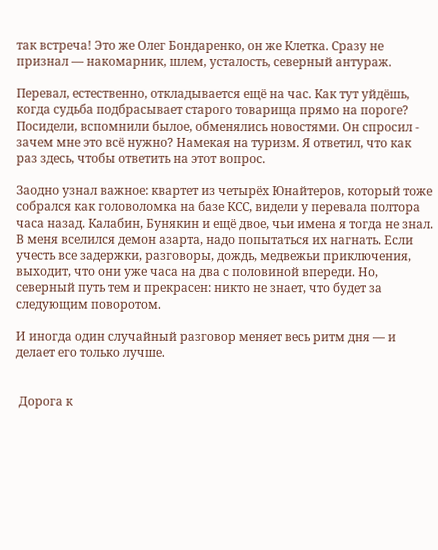так встреча! Это же Олег Бондаренко, он же Клетка. Сразу не признал — накомарник, шлем, усталость, северный антураж.

Перевал, естественно, откладывается ещё на час. Как тут уйдёшь, когда судьба подбрасывает старого товарища прямо на пороге?  Посидели, вспомнили былое, обменялись новостями. Он спросил - зачем мне это всё нужно? Намекая на туризм. Я ответил, что как раз здесь, чтобы ответить на этот вопрос.

Заодно узнал важное: квартет из четырёх Юнайтеров, который тоже собрался как головоломка на базе КСС, видели у перевала полтора часа назад. Калабин, Бунякин и ещё двое, чьи имена я тогда не знал. В меня вселился демон азарта, надо попытаться их нагнать. Если учесть все задержки, разговоры, дождь, медвежьи приключения, выходит, что они уже часа на два с половиной впереди. Но, северный путь тем и прекрасен: никто не знает, что будет за следующим поворотом.

И иногда один случайный разговор меняет весь ритм дня — и делает его только лучше.


 Дорога к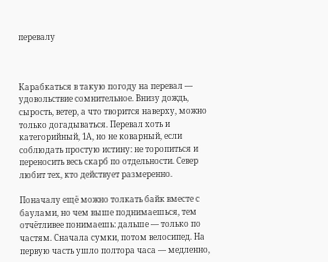перевалу



Карабкаться в такую погоду на перевал — удовольствие сомнительное. Внизу дождь, сырость, ветер, а что творится наверху, можно только догадываться. Перевал хоть и категорийный, 1А, но не коварный, если соблюдать простую истину: не торопиться и переносить весь скарб по отдельности. Север любит тех, кто действует размеренно.

Поначалу ещё можно толкать байк вместе с баулами, но чем выше поднимаешься, тем отчётливее понимаешь: дальше — только по частям. Сначала сумки, потом велосипед. На первую часть ушло полтора часа — медленно,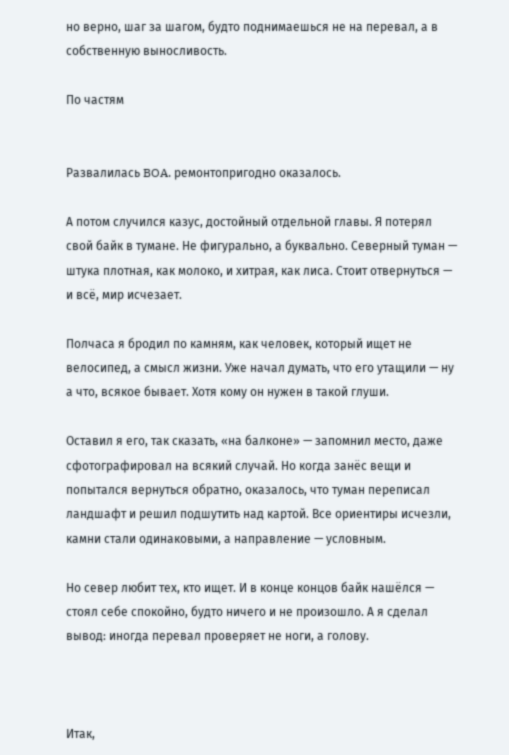но верно, шаг за шагом, будто поднимаешься не на перевал, а в собственную выносливость.

По частям


Развалилась BOA. ремонтопригодно оказалось.

А потом случился казус, достойный отдельной главы. Я потерял свой байк в тумане. Не фигурально, а буквально. Северный туман — штука плотная, как молоко, и хитрая, как лиса. Стоит отвернуться — и всё, мир исчезает.

Полчаса я бродил по камням, как человек, который ищет не велосипед, а смысл жизни. Уже начал думать, что его утащили — ну а что, всякое бывает. Хотя кому он нужен в такой глуши.

Оставил я его, так сказать, «на балконе» — запомнил место, даже сфотографировал на всякий случай. Но когда занёс вещи и попытался вернуться обратно, оказалось, что туман переписал ландшафт и решил подшутить над картой. Все ориентиры исчезли, камни стали одинаковыми, а направление — условным.

Но север любит тех, кто ищет. И в конце концов байк нашёлся — стоял себе спокойно, будто ничего и не произошло. А я сделал вывод: иногда перевал проверяет не ноги, а голову.



Итак,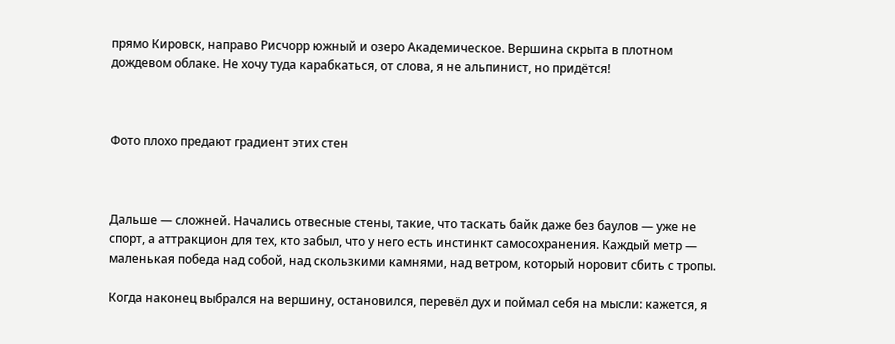прямо Кировск, направо Рисчорр южный и озеро Академическое. Вершина скрыта в плотном дождевом облаке. Не хочу туда карабкаться, от слова, я не альпинист, но придётся!



Фото плохо предают градиент этих стен



Дальше — сложней. Начались отвесные стены, такие, что таскать байк даже без баулов — уже не спорт, а аттракцион для тех, кто забыл, что у него есть инстинкт самосохранения. Каждый метр — маленькая победа над собой, над скользкими камнями, над ветром, который норовит сбить с тропы.

Когда наконец выбрался на вершину, остановился, перевёл дух и поймал себя на мысли: кажется, я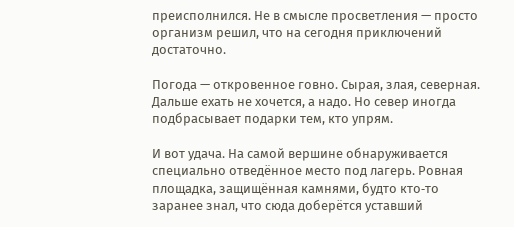преисполнился. Не в смысле просветления — просто организм решил, что на сегодня приключений достаточно.

Погода — откровенное говно. Сырая, злая, северная. Дальше ехать не хочется, а надо. Но север иногда подбрасывает подарки тем, кто упрям.

И вот удача. На самой вершине обнаруживается специально отведённое место под лагерь. Ровная площадка, защищённая камнями, будто кто‑то заранее знал, что сюда доберётся уставший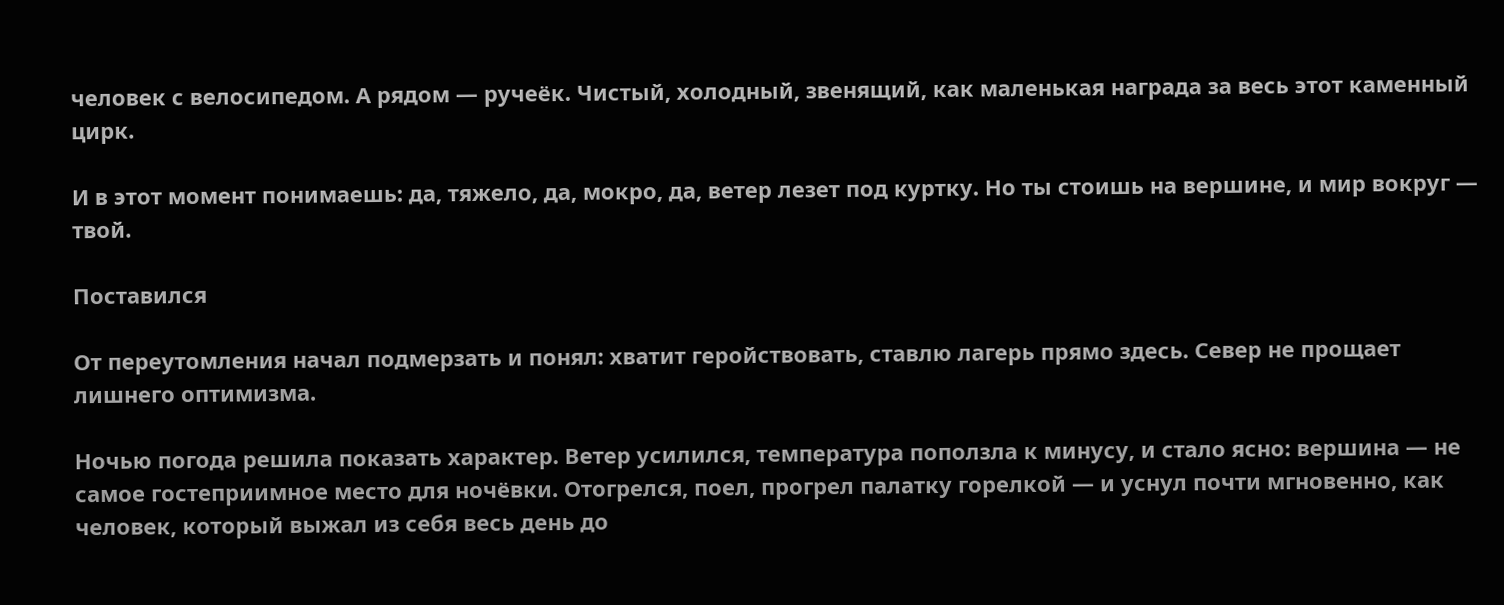человек с велосипедом. А рядом — ручеёк. Чистый, холодный, звенящий, как маленькая награда за весь этот каменный цирк.

И в этот момент понимаешь: да, тяжело, да, мокро, да, ветер лезет под куртку. Но ты стоишь на вершине, и мир вокруг — твой.

Поставился

От переутомления начал подмерзать и понял: хватит геройствовать, ставлю лагерь прямо здесь. Север не прощает лишнего оптимизма.

Ночью погода решила показать характер. Ветер усилился, температура поползла к минусу, и стало ясно: вершина — не самое гостеприимное место для ночёвки. Отогрелся, поел, прогрел палатку горелкой — и уснул почти мгновенно, как человек, который выжал из себя весь день до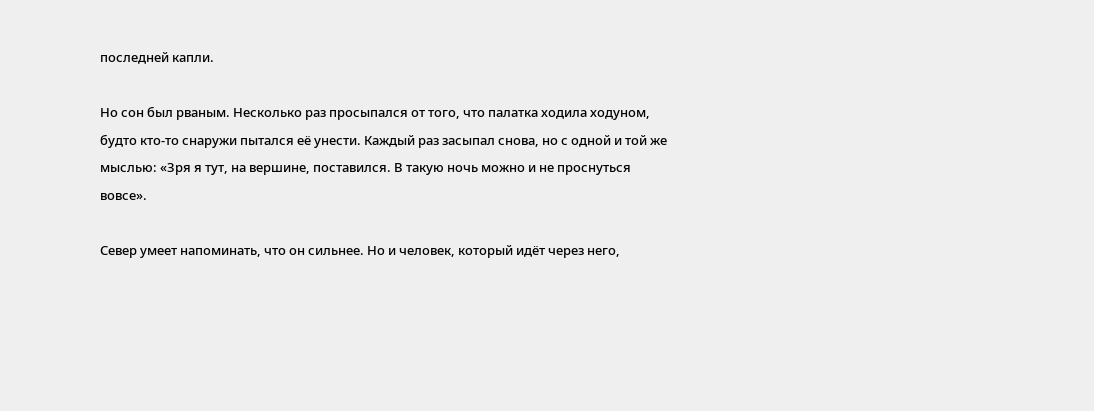последней капли.

Но сон был рваным. Несколько раз просыпался от того, что палатка ходила ходуном, будто кто‑то снаружи пытался её унести. Каждый раз засыпал снова, но с одной и той же мыслью: «Зря я тут, на вершине, поставился. В такую ночь можно и не проснуться вовсе».

Север умеет напоминать, что он сильнее. Но и человек, который идёт через него,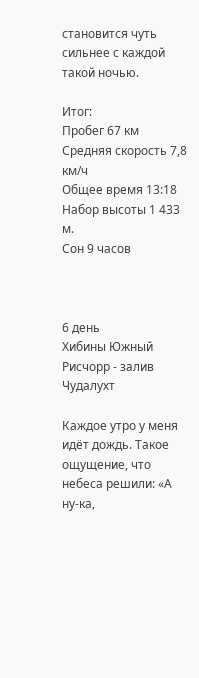становится чуть сильнее с каждой такой ночью.

Итог:
Пробег 67 км
Средняя скорость 7,8 км/ч
Общее время 13:18
Набор высоты 1 433 м.
Сон 9 часов



6 день
Хибины Южный Рисчорр - залив Чудалухт

Каждое утро у меня идёт дождь. Такое ощущение, что небеса решили: «А ну‑ка,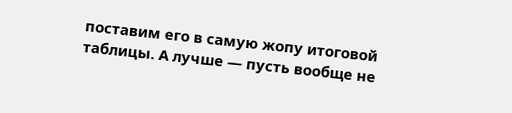поставим его в самую жопу итоговой таблицы. А лучше — пусть вообще не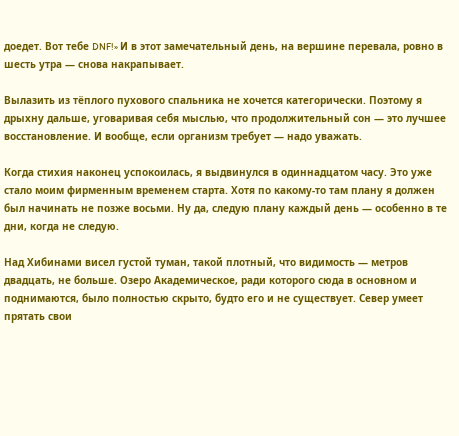доедет. Вот тебе DNF!» И в этот замечательный день, на вершине перевала, ровно в шесть утра — снова накрапывает.

Вылазить из тёплого пухового спальника не хочется категорически. Поэтому я дрыхну дальше, уговаривая себя мыслью, что продолжительный сон — это лучшее восстановление. И вообще, если организм требует — надо уважать.

Когда стихия наконец успокоилась, я выдвинулся в одиннадцатом часу. Это уже стало моим фирменным временем старта. Хотя по какому‑то там плану я должен был начинать не позже восьми. Ну да, следую плану каждый день — особенно в те дни, когда не следую.

Над Хибинами висел густой туман, такой плотный, что видимость — метров двадцать, не больше. Озеро Академическое, ради которого сюда в основном и поднимаются, было полностью скрыто, будто его и не существует. Север умеет прятать свои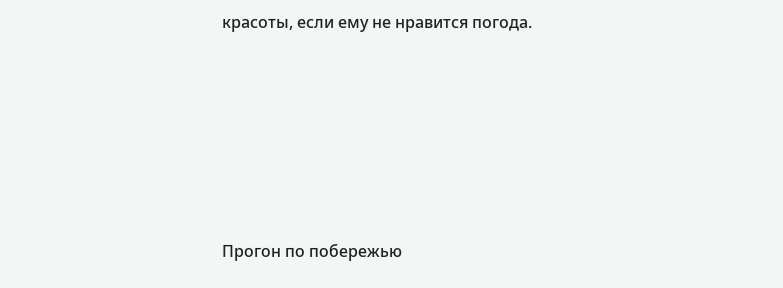красоты, если ему не нравится погода.






Прогон по побережью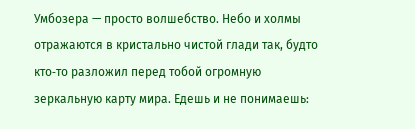Умбозера — просто волшебство. Небо и холмы отражаются в кристально чистой глади так, будто кто‑то разложил перед тобой огромную зеркальную карту мира. Едешь и не понимаешь: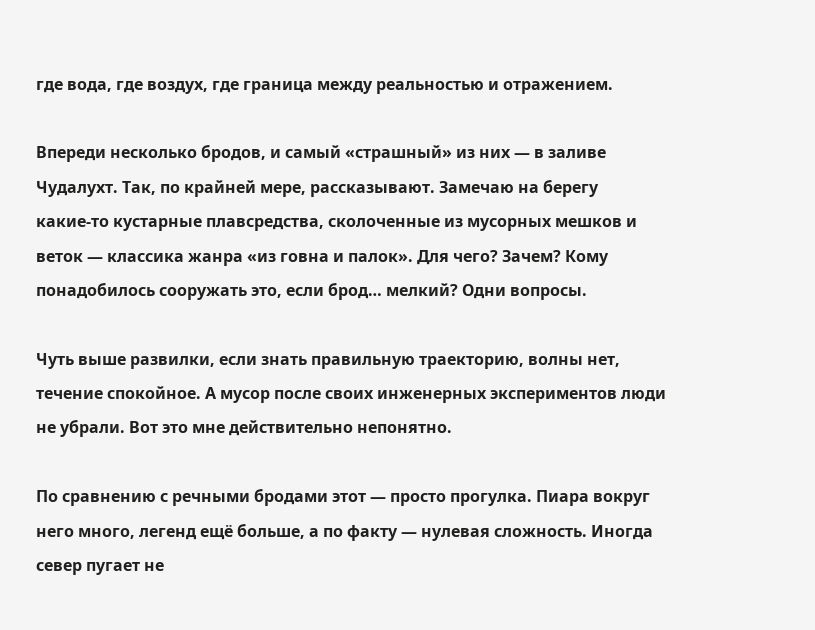где вода, где воздух, где граница между реальностью и отражением.

Впереди несколько бродов, и самый «страшный» из них — в заливе Чудалухт. Так, по крайней мере, рассказывают. Замечаю на берегу какие‑то кустарные плавсредства, сколоченные из мусорных мешков и веток — классика жанра «из говна и палок». Для чего? Зачем? Кому понадобилось сооружать это, если брод… мелкий? Одни вопросы.

Чуть выше развилки, если знать правильную траекторию, волны нет, течение спокойное. А мусор после своих инженерных экспериментов люди не убрали. Вот это мне действительно непонятно.

По сравнению с речными бродами этот — просто прогулка. Пиара вокруг него много, легенд ещё больше, а по факту — нулевая сложность. Иногда север пугает не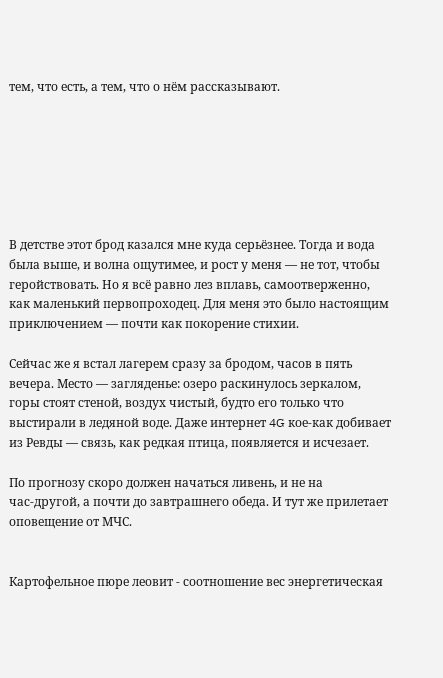тем, что есть, а тем, что о нём рассказывают.







В детстве этот брод казался мне куда серьёзнее. Тогда и вода была выше, и волна ощутимее, и рост у меня — не тот, чтобы геройствовать. Но я всё равно лез вплавь, самоотверженно, как маленький первопроходец. Для меня это было настоящим приключением — почти как покорение стихии.

Сейчас же я встал лагерем сразу за бродом, часов в пять вечера. Место — загляденье: озеро раскинулось зеркалом, горы стоят стеной, воздух чистый, будто его только что выстирали в ледяной воде. Даже интернет 4G кое‑как добивает из Ревды — связь, как редкая птица, появляется и исчезает.

По прогнозу скоро должен начаться ливень, и не на час‑другой, а почти до завтрашнего обеда. И тут же прилетает оповещение от МЧС.


Картофельное пюре леовит - соотношение вес энергетическая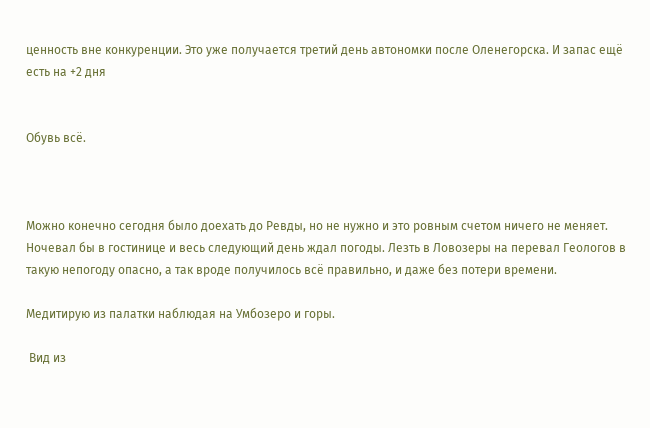ценность вне конкуренции. Это уже получается третий день автономки после Оленегорска. И запас ещё есть на +2 дня


Обувь всё.



Можно конечно сегодня было доехать до Ревды, но не нужно и это ровным счетом ничего не меняет. Ночевал бы в гостинице и весь следующий день ждал погоды. Лезть в Ловозеры на перевал Геологов в такую непогоду опасно, а так вроде получилось всё правильно, и даже без потери времени.

Медитирую из палатки наблюдая на Умбозеро и горы.

 Вид из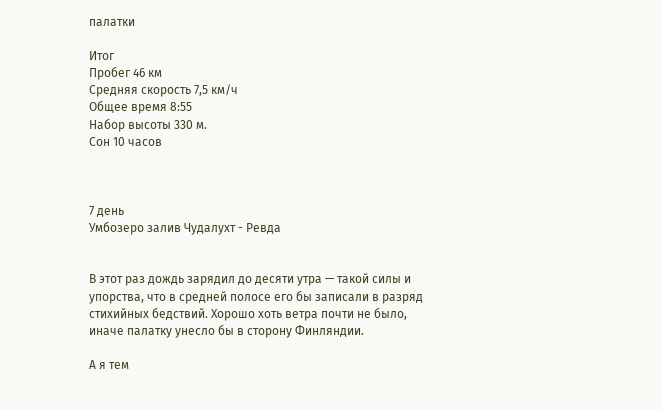палатки

Итог
Пробег 46 км
Средняя скорость 7,5 км/ч
Общее время 8:55
Набор высоты 330 м.
Сон 10 часов



7 день
Умбозеро залив Чудалухт - Ревда


В этот раз дождь зарядил до десяти утра — такой силы и упорства, что в средней полосе его бы записали в разряд стихийных бедствий. Хорошо хоть ветра почти не было, иначе палатку унесло бы в сторону Финляндии.

А я тем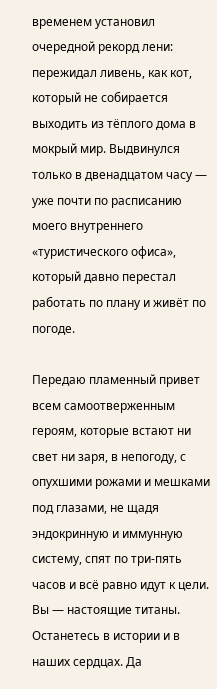временем установил очередной рекорд лени: пережидал ливень, как кот, который не собирается выходить из тёплого дома в мокрый мир. Выдвинулся только в двенадцатом часу — уже почти по расписанию моего внутреннего «туристического офиса», который давно перестал работать по плану и живёт по погоде.

Передаю пламенный привет всем самоотверженным героям, которые встают ни свет ни заря, в непогоду, с опухшими рожами и мешками под глазами, не щадя эндокринную и иммунную систему, спят по три‑пять часов и всё равно идут к цели. Вы — настоящие титаны. Останетесь в истории и в наших сердцах. Да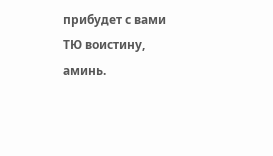прибудет с вами ТЮ воистину, аминь.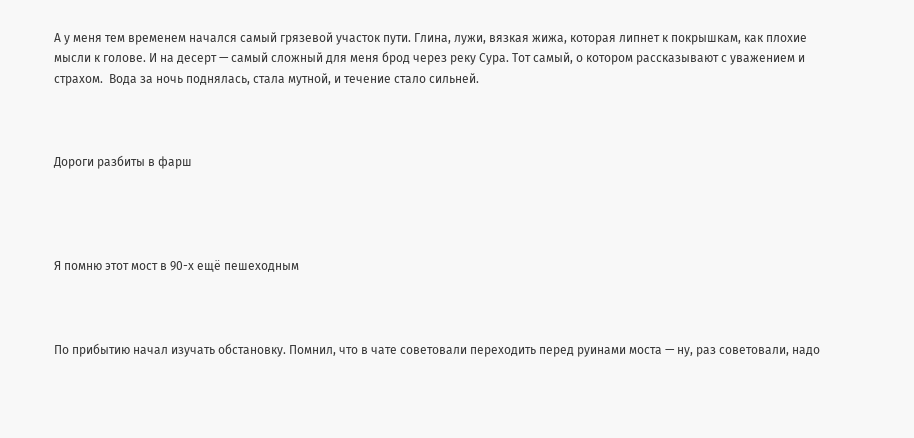А у меня тем временем начался самый грязевой участок пути. Глина, лужи, вязкая жижа, которая липнет к покрышкам, как плохие мысли к голове. И на десерт — самый сложный для меня брод через реку Сура. Тот самый, о котором рассказывают с уважением и страхом.  Вода за ночь поднялась, стала мутной, и течение стало сильней.



Дороги разбиты в фарш




Я помню этот мост в 90-х ещё пешеходным



По прибытию начал изучать обстановку. Помнил, что в чате советовали переходить перед руинами моста — ну, раз советовали, надо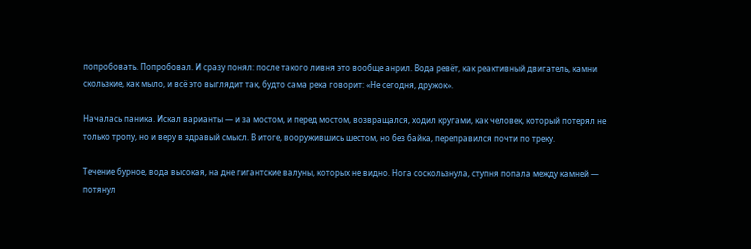попробовать. Попробовал. И сразу понял: после такого ливня это вообще анрил. Вода ревёт, как реактивный двигатель, камни скользкие, как мыло, и всё это выглядит так, будто сама река говорит: «Не сегодня, дружок».

Началась паника. Искал варианты — и за мостом, и перед мостом, возвращался, ходил кругами, как человек, который потерял не только тропу, но и веру в здравый смысл. В итоге, вооружившись шестом, но без байка, переправился почти по треку.

Течение бурное, вода высокая, на дне гигантские валуны, которых не видно. Нога соскользнула, ступня попала между камней — потянул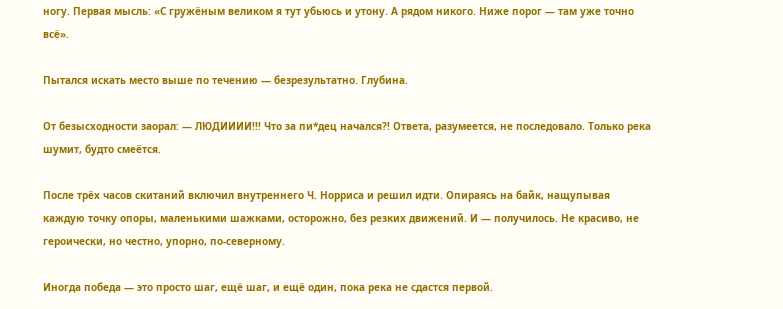ногу. Первая мысль: «С гружёным великом я тут убьюсь и утону. А рядом никого. Ниже порог — там уже точно всё».

Пытался искать место выше по течению — безрезультатно. Глубина.

От безысходности заорал: — ЛЮДИИИИ!!! Что за пи*дец начался?! Ответа, разумеется, не последовало. Только река шумит, будто смеётся.

После трёх часов скитаний включил внутреннего Ч. Норриса и решил идти. Опираясь на байк, нащупывая каждую точку опоры, маленькими шажками, осторожно, без резких движений. И — получилось. Не красиво, не героически, но честно, упорно, по‑северному.

Иногда победа — это просто шаг, ещё шаг, и ещё один, пока река не сдастся первой.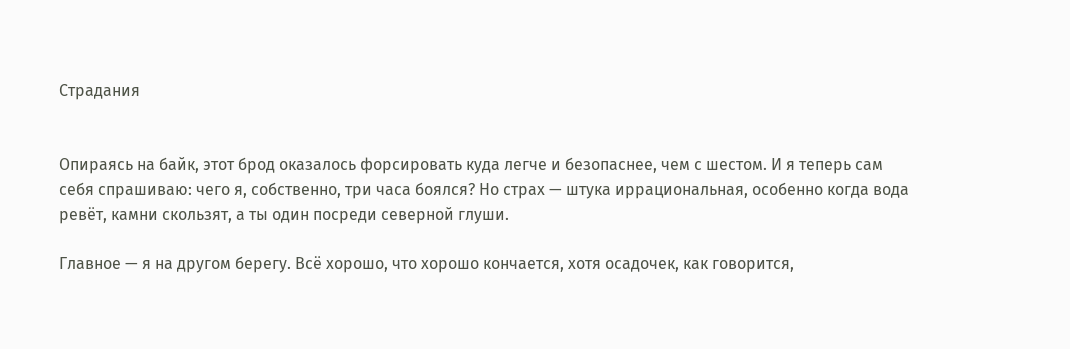Страдания


Опираясь на байк, этот брод оказалось форсировать куда легче и безопаснее, чем с шестом. И я теперь сам себя спрашиваю: чего я, собственно, три часа боялся? Но страх — штука иррациональная, особенно когда вода ревёт, камни скользят, а ты один посреди северной глуши.

Главное — я на другом берегу. Всё хорошо, что хорошо кончается, хотя осадочек, как говорится,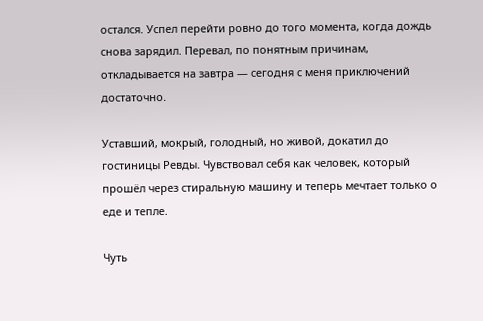остался. Успел перейти ровно до того момента, когда дождь снова зарядил. Перевал, по понятным причинам, откладывается на завтра — сегодня с меня приключений достаточно.

Уставший, мокрый, голодный, но живой, докатил до гостиницы Ревды. Чувствовал себя как человек, который прошёл через стиральную машину и теперь мечтает только о еде и тепле.

Чуть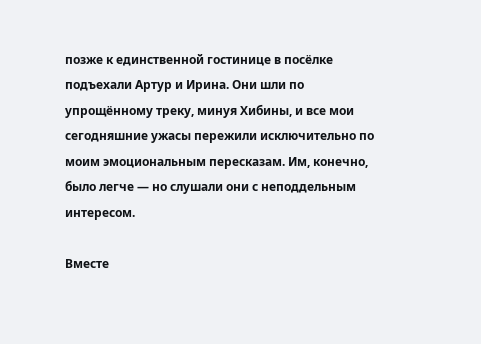позже к единственной гостинице в посёлке подъехали Артур и Ирина. Они шли по упрощённому треку, минуя Хибины, и все мои сегодняшние ужасы пережили исключительно по моим эмоциональным пересказам. Им, конечно, было легче — но слушали они с неподдельным интересом.

Вместе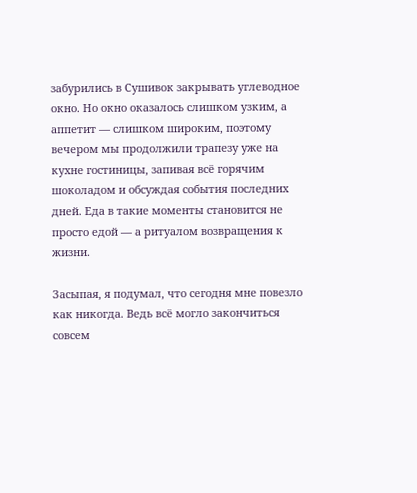забурились в Сушивок закрывать углеводное окно. Но окно оказалось слишком узким, а аппетит — слишком широким, поэтому вечером мы продолжили трапезу уже на кухне гостиницы, запивая всё горячим шоколадом и обсуждая события последних дней. Еда в такие моменты становится не просто едой — а ритуалом возвращения к жизни.

Засыпая, я подумал, что сегодня мне повезло как никогда. Ведь всё могло закончиться совсем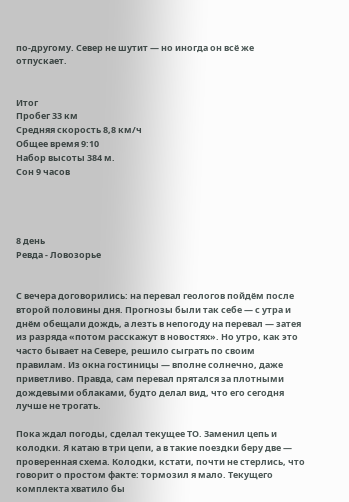по‑другому. Север не шутит — но иногда он всё же отпускает.


Итог
Пробег 33 км
Средняя скорость 8,8 км/ч
Общее время 9:10
Набор высоты 384 м.
Сон 9 часов




8 день
Ревда - Ловозорье


С вечера договорились: на перевал геологов пойдём после второй половины дня. Прогнозы были так себе — с утра и днём обещали дождь, а лезть в непогоду на перевал — затея из разряда «потом расскажут в новостях». Но утро, как это часто бывает на Севере, решило сыграть по своим правилам. Из окна гостиницы — вполне солнечно, даже приветливо. Правда, сам перевал прятался за плотными дождевыми облаками, будто делал вид, что его сегодня лучше не трогать.

Пока ждал погоды, сделал текущее ТО. Заменил цепь и колодки. Я катаю в три цепи, а в такие поездки беру две — проверенная схема. Колодки, кстати, почти не стерлись, что говорит о простом факте: тормозил я мало. Текущего комплекта хватило бы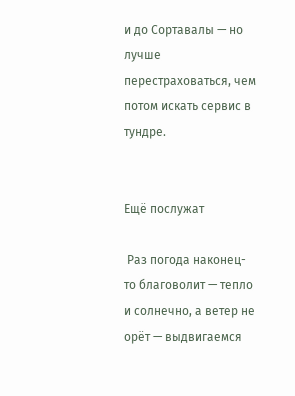и до Сортавалы — но лучше перестраховаться, чем потом искать сервис в тундре.


Ещё послужат

 Раз погода наконец-то благоволит — тепло и солнечно, а ветер не орёт — выдвигаемся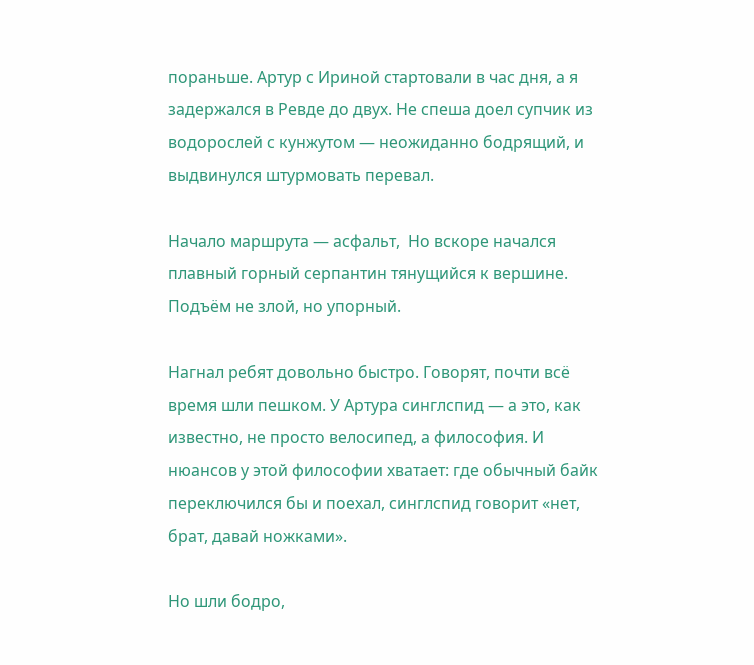пораньше. Артур с Ириной стартовали в час дня, а я задержался в Ревде до двух. Не спеша доел супчик из водорослей с кунжутом — неожиданно бодрящий, и выдвинулся штурмовать перевал.

Начало маршрута — асфальт,  Но вскоре начался плавный горный серпантин тянущийся к вершине. Подъём не злой, но упорный.

Нагнал ребят довольно быстро. Говорят, почти всё время шли пешком. У Артура синглспид — а это, как известно, не просто велосипед, а философия. И нюансов у этой философии хватает: где обычный байк переключился бы и поехал, синглспид говорит «нет, брат, давай ножками».

Но шли бодро,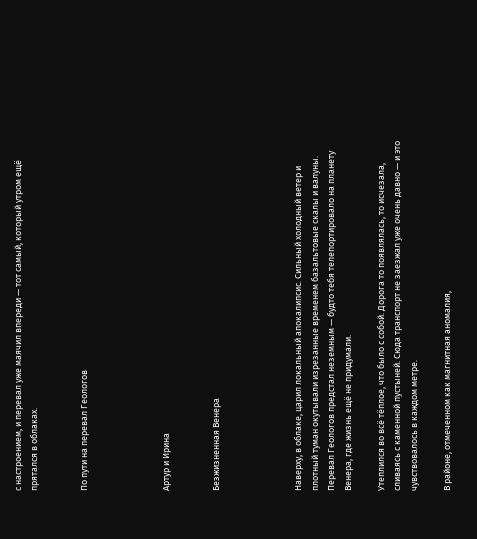с настроением, и перевал уже маячил впереди — тот самый, который утром ещё прятался в облаках.


По пути на перевал Геологов




Артур и Ирина


Безжизненная Венера




Наверху, в облаке, царил локальный апокалипсис. Сильный холодный ветер и плотный туман окутывали изрезанные временем базальтовые скалы и валуны. Перевал Геологов предстал неземным — будто тебя телепортировало на планету Венера, где жизнь ещё не придумали.

Утеплился во всё тёплое, что было с собой. Дорога то появлялась, то исчезала, сливаясь с каменной пустыней. Сюда транспорт не заезжал уже очень давно — и это чувствовалось в каждом метре.

В районе, отмеченном как магнитная аномалия,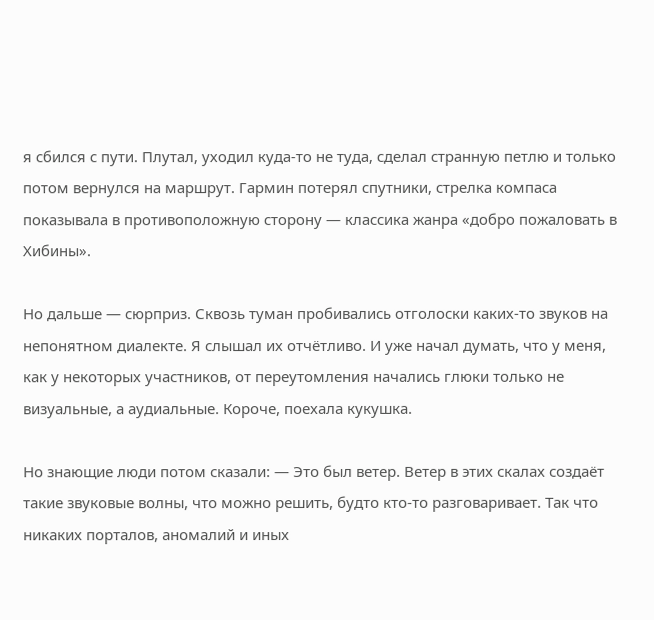я сбился с пути. Плутал, уходил куда‑то не туда, сделал странную петлю и только потом вернулся на маршрут. Гармин потерял спутники, стрелка компаса показывала в противоположную сторону — классика жанра «добро пожаловать в Хибины».

Но дальше — сюрприз. Сквозь туман пробивались отголоски каких‑то звуков на непонятном диалекте. Я слышал их отчётливо. И уже начал думать, что у меня, как у некоторых участников, от переутомления начались глюки только не визуальные, а аудиальные. Короче, поехала кукушка.

Но знающие люди потом сказали: — Это был ветер. Ветер в этих скалах создаёт такие звуковые волны, что можно решить, будто кто‑то разговаривает. Так что никаких порталов, аномалий и иных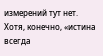измерений тут нет. Хотя, конечно, «истина всегда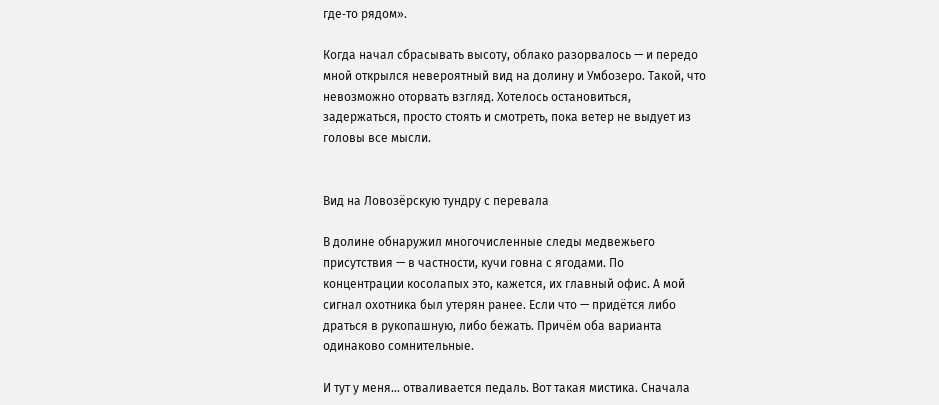где‑то рядом».

Когда начал сбрасывать высоту, облако разорвалось — и передо мной открылся невероятный вид на долину и Умбозеро. Такой, что невозможно оторвать взгляд. Хотелось остановиться, задержаться, просто стоять и смотреть, пока ветер не выдует из головы все мысли.


Вид на Ловозёрскую тундру с перевала

В долине обнаружил многочисленные следы медвежьего присутствия — в частности, кучи говна с ягодами. По концентрации косолапых это, кажется, их главный офис. А мой сигнал охотника был утерян ранее. Если что — придётся либо драться в рукопашную, либо бежать. Причём оба варианта одинаково сомнительные.

И тут у меня… отваливается педаль. Вот такая мистика. Сначала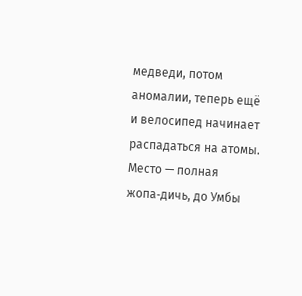медведи, потом аномалии, теперь ещё и велосипед начинает распадаться на атомы. Место — полная жопа‑дичь, до Умбы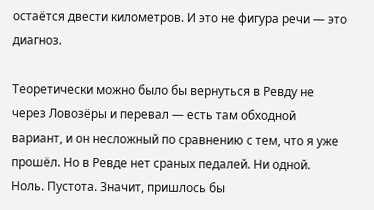остаётся двести километров. И это не фигура речи — это диагноз.

Теоретически можно было бы вернуться в Ревду не через Ловозёры и перевал — есть там обходной вариант, и он несложный по сравнению с тем, что я уже прошёл. Но в Ревде нет сраных педалей. Ни одной. Ноль. Пустота. Значит, пришлось бы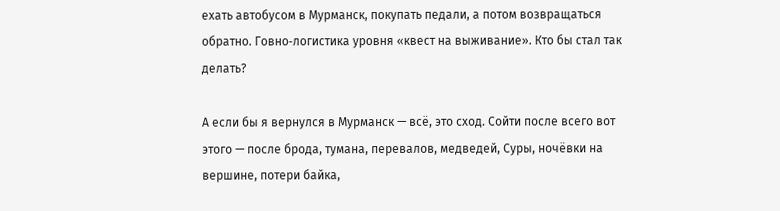ехать автобусом в Мурманск, покупать педали, а потом возвращаться обратно. Говно‑логистика уровня «квест на выживание». Кто бы стал так делать?

А если бы я вернулся в Мурманск — всё, это сход. Сойти после всего вот этого — после брода, тумана, перевалов, медведей, Суры, ночёвки на вершине, потери байка,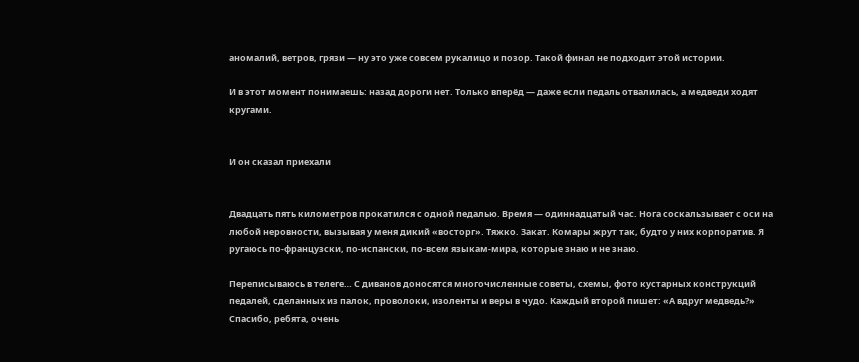аномалий, ветров, грязи — ну это уже совсем рукалицо и позор. Такой финал не подходит этой истории.

И в этот момент понимаешь: назад дороги нет. Только вперёд — даже если педаль отвалилась, а медведи ходят кругами.


И он сказал приехали


Двадцать пять километров прокатился с одной педалью. Время — одиннадцатый час. Нога соскальзывает с оси на любой неровности, вызывая у меня дикий «восторг». Тяжко. Закат. Комары жрут так, будто у них корпоратив. Я ругаюсь по‑французски, по‑испански, по‑всем языкам‑мира, которые знаю и не знаю.

Переписываюсь в телеге… С диванов доносятся многочисленные советы, схемы, фото кустарных конструкций педалей, сделанных из палок, проволоки, изоленты и веры в чудо. Каждый второй пишет: «А вдруг медведь?» Спасибо, ребята, очень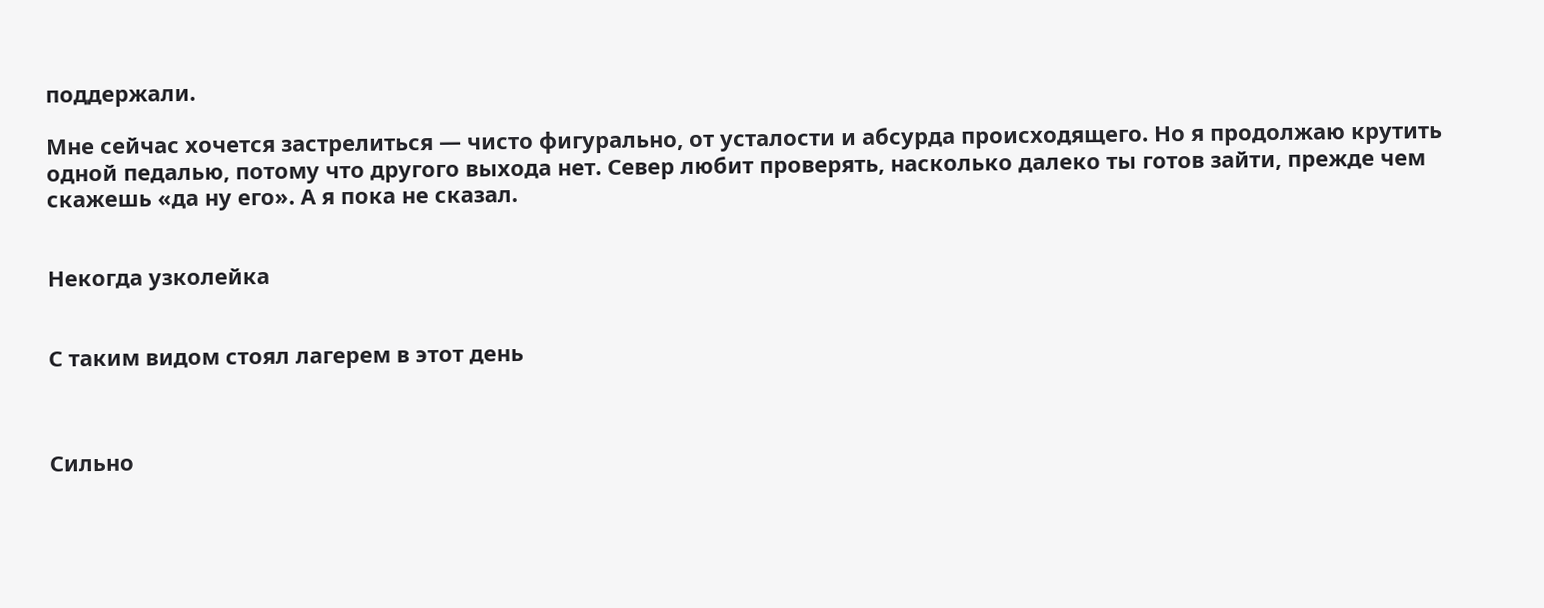поддержали.

Мне сейчас хочется застрелиться — чисто фигурально, от усталости и абсурда происходящего. Но я продолжаю крутить одной педалью, потому что другого выхода нет. Север любит проверять, насколько далеко ты готов зайти, прежде чем скажешь «да ну его». А я пока не сказал.


Некогда узколейка


С таким видом стоял лагерем в этот день



Сильно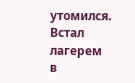утомился. Встал лагерем в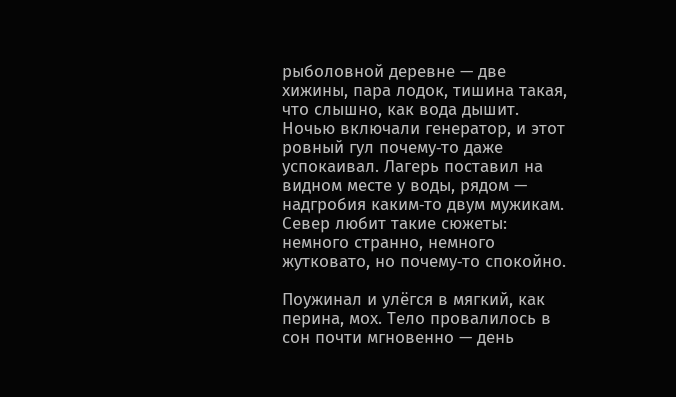рыболовной деревне — две хижины, пара лодок, тишина такая, что слышно, как вода дышит. Ночью включали генератор, и этот ровный гул почему‑то даже успокаивал. Лагерь поставил на видном месте у воды, рядом — надгробия каким‑то двум мужикам. Север любит такие сюжеты: немного странно, немного жутковато, но почему‑то спокойно.

Поужинал и улёгся в мягкий, как перина, мох. Тело провалилось в сон почти мгновенно — день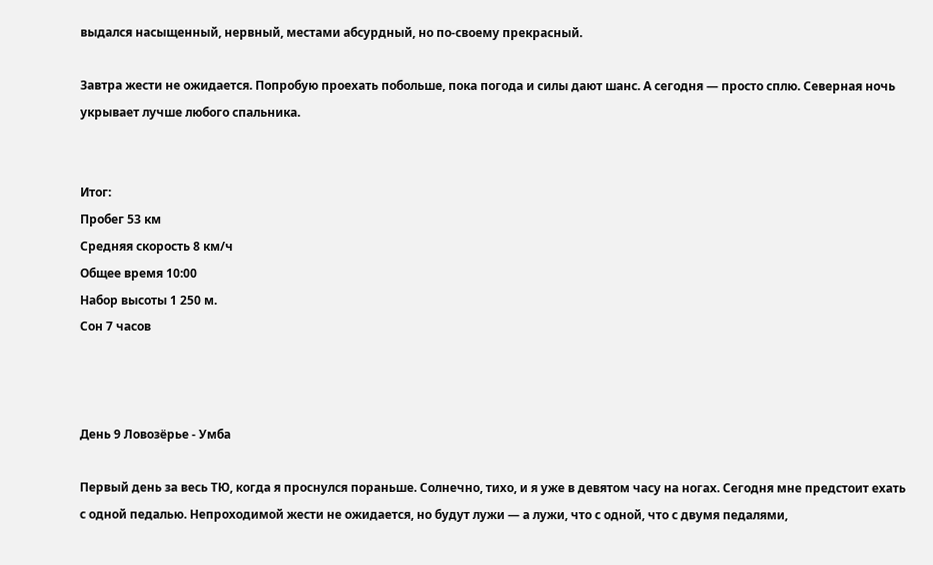выдался насыщенный, нервный, местами абсурдный, но по‑своему прекрасный.

Завтра жести не ожидается. Попробую проехать побольше, пока погода и силы дают шанс. А сегодня — просто сплю. Северная ночь укрывает лучше любого спальника.


Итог:
Пробег 53 км
Средняя скорость 8 км/ч
Общее время 10:00
Набор высоты 1 250 м.
Сон 7 часов



День 9 Ловозёрье - Умба

Первый день за весь ТЮ, когда я проснулся пораньше. Солнечно, тихо, и я уже в девятом часу на ногах. Сегодня мне предстоит ехать с одной педалью. Непроходимой жести не ожидается, но будут лужи — а лужи, что с одной, что с двумя педалями,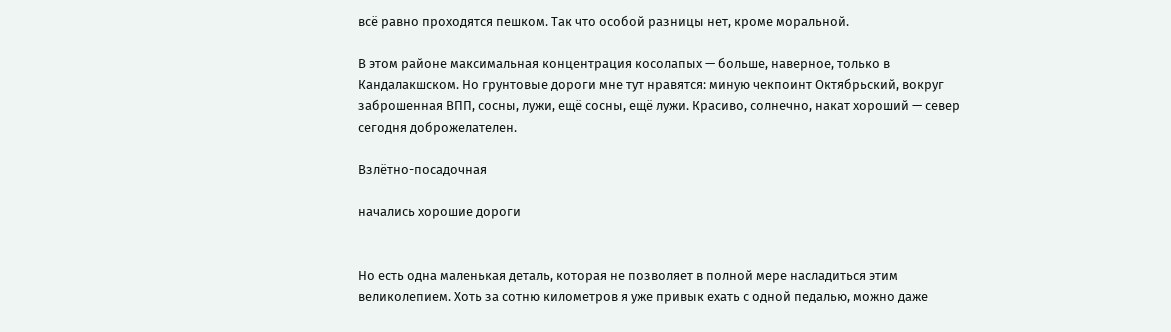всё равно проходятся пешком. Так что особой разницы нет, кроме моральной.

В этом районе максимальная концентрация косолапых — больше, наверное, только в Кандалакшском. Но грунтовые дороги мне тут нравятся: миную чекпоинт Октябрьский, вокруг заброшенная ВПП, сосны, лужи, ещё сосны, ещё лужи. Красиво, солнечно, накат хороший — север сегодня доброжелателен.

Взлётно-посадочная

начались хорошие дороги


Но есть одна маленькая деталь, которая не позволяет в полной мере насладиться этим великолепием. Хоть за сотню километров я уже привык ехать с одной педалью, можно даже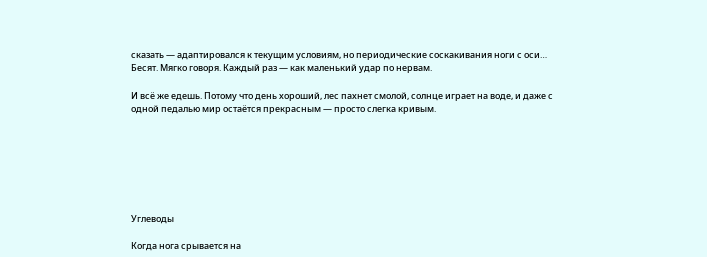сказать — адаптировался к текущим условиям, но периодические соскакивания ноги с оси… Бесят. Мягко говоря. Каждый раз — как маленький удар по нервам.

И всё же едешь. Потому что день хороший, лес пахнет смолой, солнце играет на воде, и даже с одной педалью мир остаётся прекрасным — просто слегка кривым.







Углеводы

Когда нога срывается на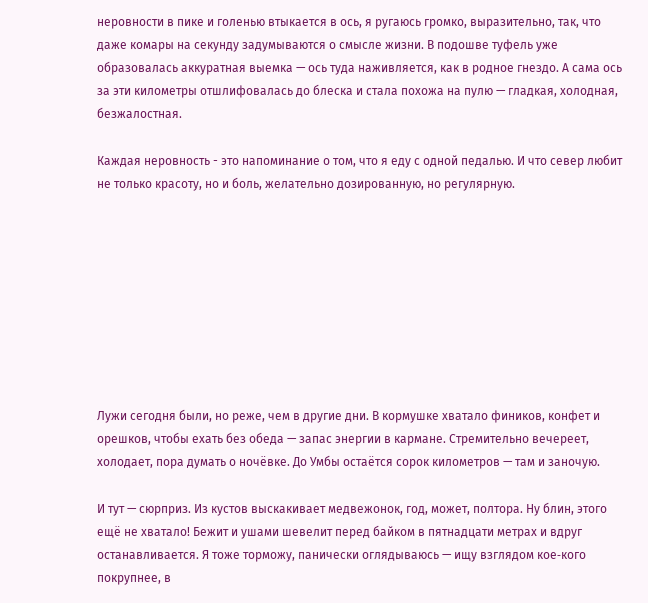неровности в пике и голенью втыкается в ось, я ругаюсь громко, выразительно, так, что даже комары на секунду задумываются о смысле жизни. В подошве туфель уже образовалась аккуратная выемка — ось туда наживляется, как в родное гнездо. А сама ось за эти километры отшлифовалась до блеска и стала похожа на пулю — гладкая, холодная, безжалостная.

Каждая неровность - это напоминание о том, что я еду с одной педалью. И что север любит не только красоту, но и боль, желательно дозированную, но регулярную.









Лужи сегодня были, но реже, чем в другие дни. В кормушке хватало фиников, конфет и орешков, чтобы ехать без обеда — запас энергии в кармане. Стремительно вечереет, холодает, пора думать о ночёвке. До Умбы остаётся сорок километров — там и заночую.

И тут — сюрприз. Из кустов выскакивает медвежонок, год, может, полтора. Ну блин, этого ещё не хватало! Бежит и ушами шевелит перед байком в пятнадцати метрах и вдруг останавливается. Я тоже торможу, панически оглядываюсь — ищу взглядом кое‑кого покрупнее, в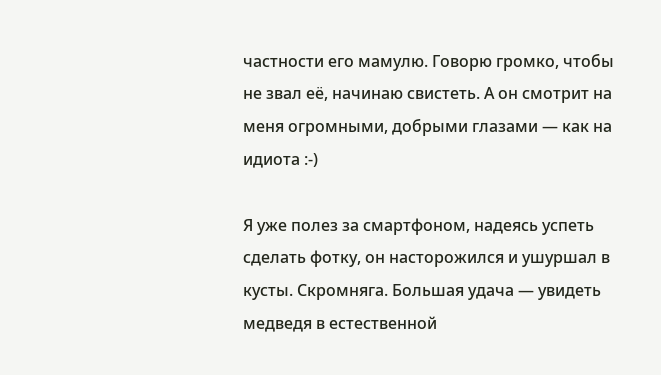частности его мамулю. Говорю громко, чтобы не звал её, начинаю свистеть. А он смотрит на меня огромными, добрыми глазами — как на идиота :-)

Я уже полез за смартфоном, надеясь успеть сделать фотку, он насторожился и ушуршал в кусты. Скромняга. Большая удача — увидеть медведя в естественной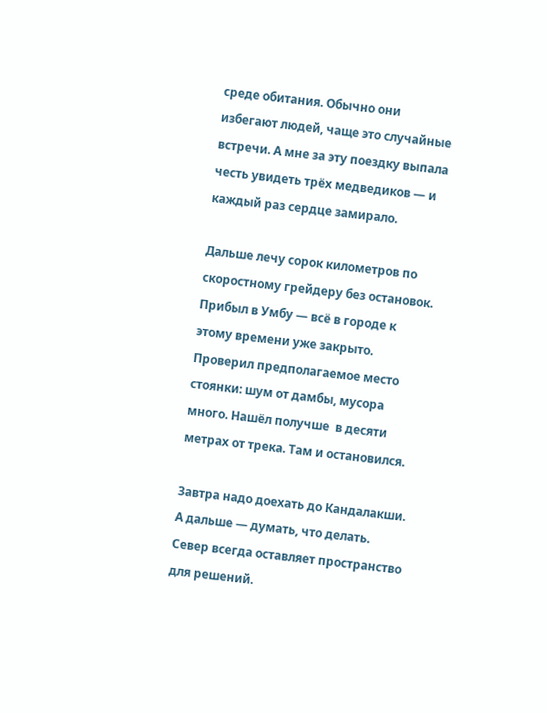среде обитания. Обычно они избегают людей, чаще это случайные встречи. А мне за эту поездку выпала честь увидеть трёх медведиков — и каждый раз сердце замирало.

Дальше лечу сорок километров по скоростному грейдеру без остановок. Прибыл в Умбу — всё в городе к этому времени уже закрыто. Проверил предполагаемое место стоянки: шум от дамбы, мусора много. Нашёл получше  в десяти метрах от трека. Там и остановился.

Завтра надо доехать до Кандалакши. А дальше — думать, что делать. Север всегда оставляет пространство для решений.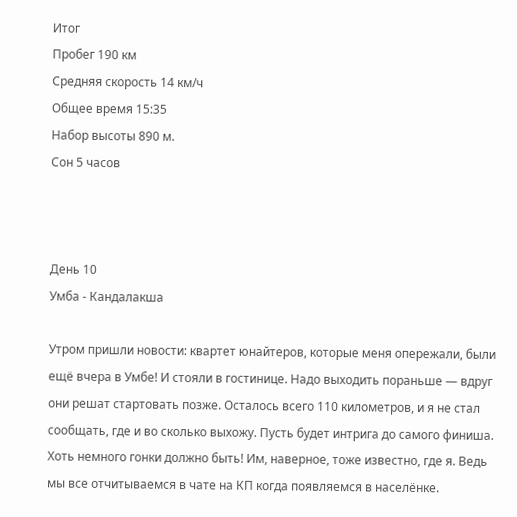Итог
Пробег 190 км
Средняя скорость 14 км/ч
Общее время 15:35
Набор высоты 890 м.
Сон 5 часов



День 10
Умба - Кандалакша

Утром пришли новости: квартет юнайтеров, которые меня опережали, были ещё вчера в Умбе! И стояли в гостинице. Надо выходить пораньше — вдруг они решат стартовать позже. Осталось всего 110 километров, и я не стал сообщать, где и во сколько выхожу. Пусть будет интрига до самого финиша. Хоть немного гонки должно быть! Им, наверное, тоже известно, где я. Ведь мы все отчитываемся в чате на КП когда появляемся в населёнке.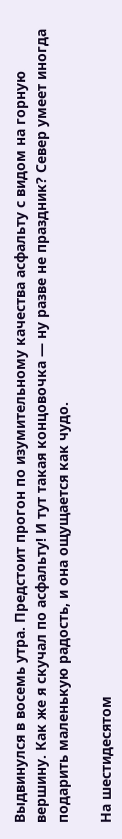Выдвинулся в восемь утра. Предстоит прогон по изумительному качества асфальту с видом на горную вершину. Как же я скучал по асфальту! И тут такая концовочка — ну разве не праздник? Север умеет иногда подарить маленькую радость, и она ощущается как чудо.

На шестидесятом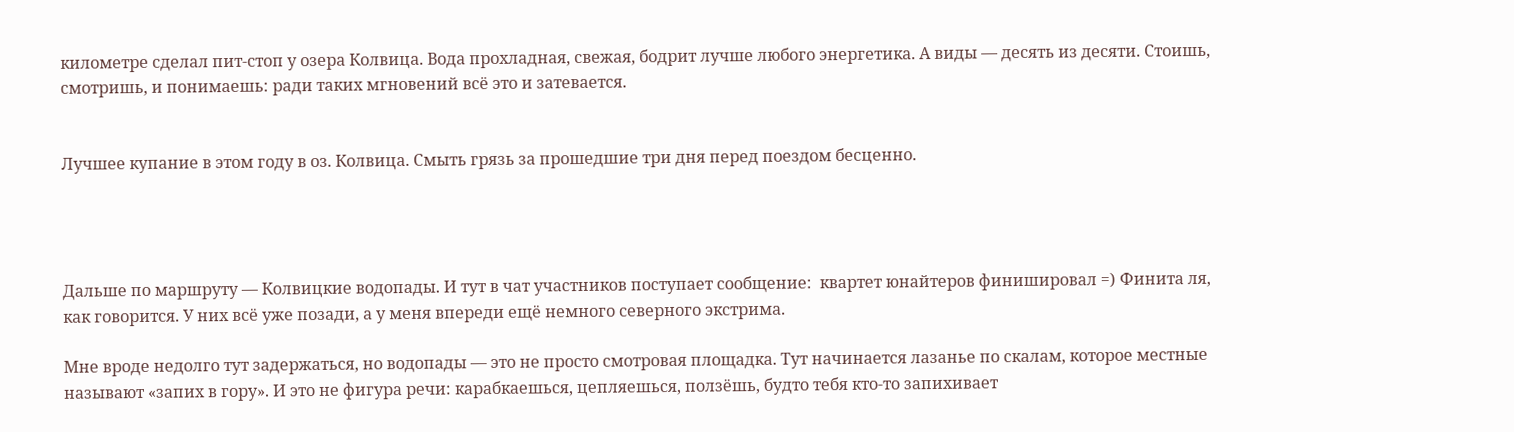километре сделал пит‑стоп у озера Колвица. Вода прохладная, свежая, бодрит лучше любого энергетика. А виды — десять из десяти. Стоишь, смотришь, и понимаешь: ради таких мгновений всё это и затевается.


Лучшее купание в этом году в оз. Колвица. Смыть грязь за прошедшие три дня перед поездом бесценно.




Дальше по маршруту — Колвицкие водопады. И тут в чат участников поступает сообщение:  квартет юнайтеров финишировал =) Финита ля, как говорится. У них всё уже позади, а у меня впереди ещё немного северного экстрима.

Мне вроде недолго тут задержаться, но водопады — это не просто смотровая площадка. Тут начинается лазанье по скалам, которое местные называют «запих в гору». И это не фигура речи: карабкаешься, цепляешься, ползёшь, будто тебя кто‑то запихивает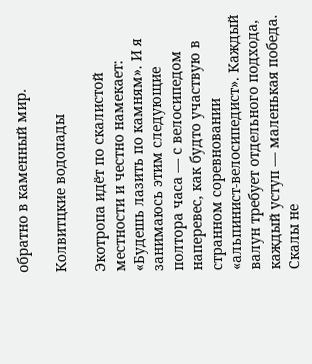обратно в каменный мир.

Колвитцкие водопады

Экотропа идёт по скалистой местности и честно намекает: «Будешь лазить по камням». И я занимаюсь этим следующие полтора часа — с велосипедом наперевес, как будто участвую в странном соревновании «альпинист‑велосипедист». Каждый валун требует отдельного подхода, каждый уступ — маленькая победа. Скалы не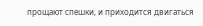прощают спешки, и приходится двигаться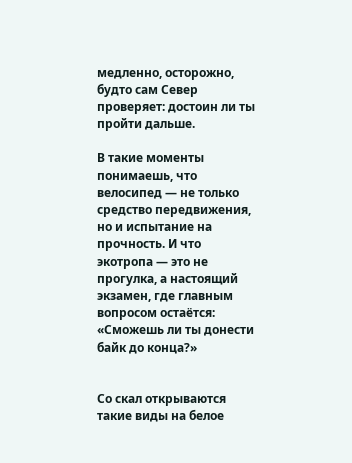медленно, осторожно, будто сам Север проверяет: достоин ли ты пройти дальше.

В такие моменты понимаешь, что велосипед — не только средство передвижения, но и испытание на прочность. И что экотропа — это не прогулка, а настоящий экзамен, где главным вопросом остаётся: «Сможешь ли ты донести байк до конца?»


Со скал открываются такие виды на белое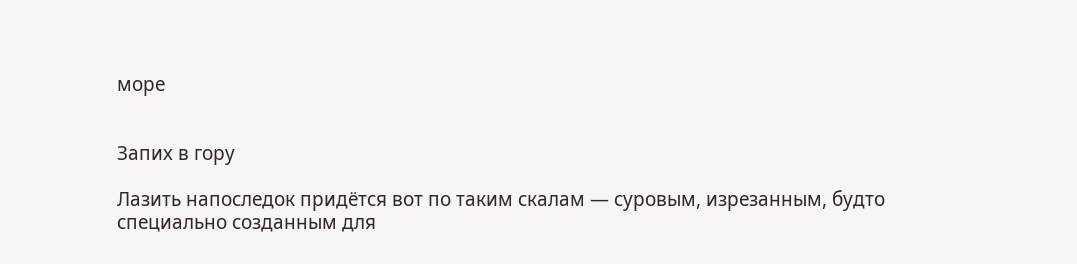море


Запих в гору

Лазить напоследок придётся вот по таким скалам — суровым, изрезанным, будто специально созданным для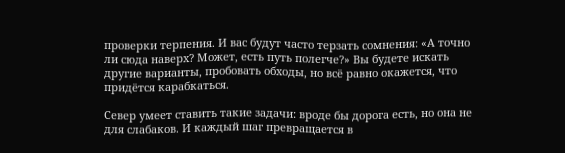проверки терпения. И вас будут часто терзать сомнения: «А точно ли сюда наверх? Может, есть путь полегче?» Вы будете искать другие варианты, пробовать обходы, но всё равно окажется, что придётся карабкаться.

Север умеет ставить такие задачи: вроде бы дорога есть, но она не для слабаков. И каждый шаг превращается в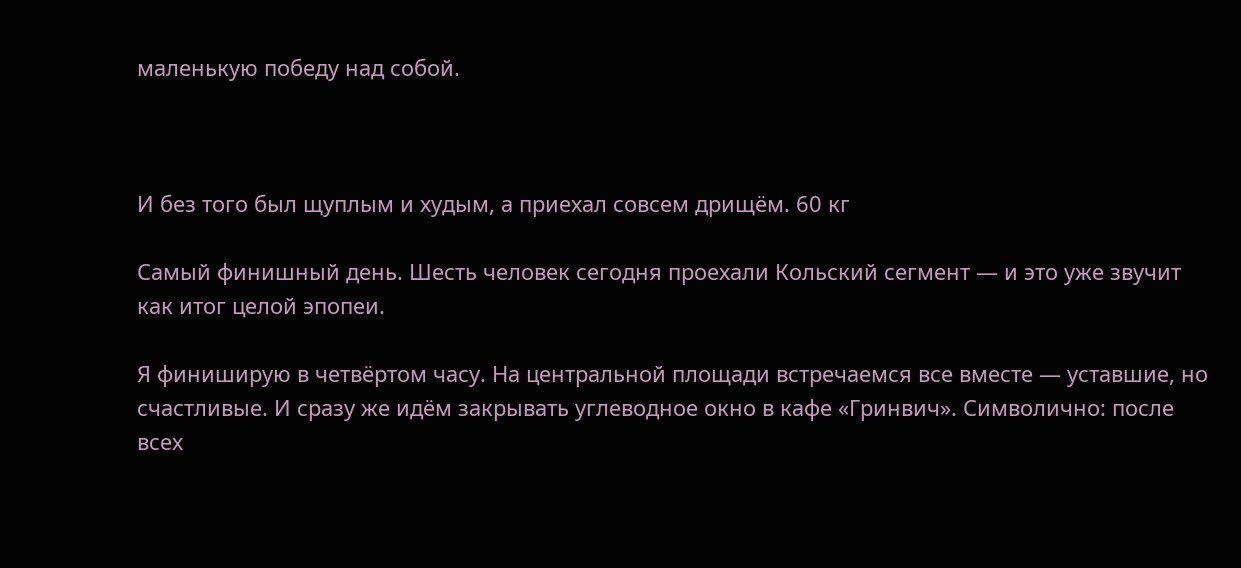маленькую победу над собой.



И без того был щуплым и худым, а приехал совсем дрищём. 60 кг

Самый финишный день. Шесть человек сегодня проехали Кольский сегмент — и это уже звучит как итог целой эпопеи.

Я финиширую в четвёртом часу. На центральной площади встречаемся все вместе — уставшие, но счастливые. И сразу же идём закрывать углеводное окно в кафе «Гринвич». Символично: после всех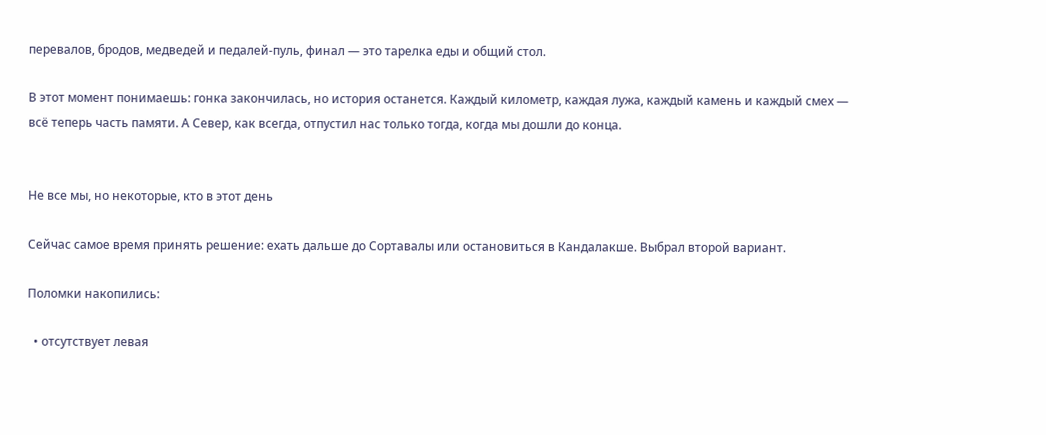перевалов, бродов, медведей и педалей‑пуль, финал — это тарелка еды и общий стол.

В этот момент понимаешь: гонка закончилась, но история останется. Каждый километр, каждая лужа, каждый камень и каждый смех — всё теперь часть памяти. А Север, как всегда, отпустил нас только тогда, когда мы дошли до конца.


Не все мы, но некоторые, кто в этот день

Сейчас самое время принять решение: ехать дальше до Сортавалы или остановиться в Кандалакше. Выбрал второй вариант.

Поломки накопились:

  • отсутствует левая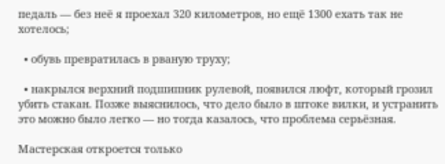педаль — без неё я проехал 320 километров, но ещё 1300 ехать так не хотелось;

  • обувь превратилась в рваную труху;

  • накрылся верхний подшипник рулевой, появился люфт, который грозил убить стакан. Позже выяснилось, что дело было в штоке вилки, и устранить это можно было легко — но тогда казалось, что проблема серьёзная.

Мастерская откроется только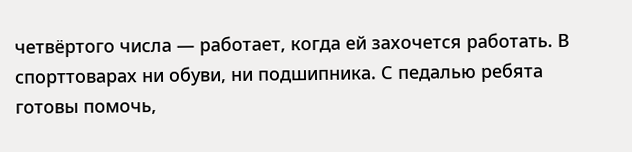четвёртого числа — работает, когда ей захочется работать. В спорттоварах ни обуви, ни подшипника. С педалью ребята готовы помочь,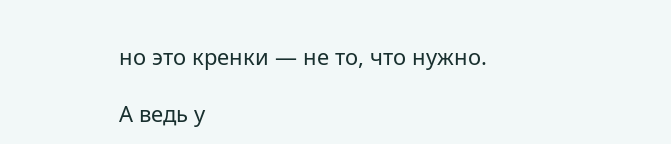но это кренки — не то, что нужно.

А ведь у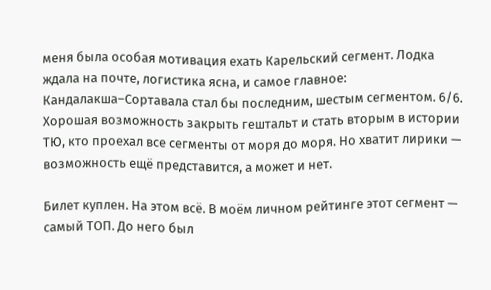меня была особая мотивация ехать Карельский сегмент. Лодка ждала на почте, логистика ясна, и самое главное: Кандалакша–Сортавала стал бы последним, шестым сегментом. 6/6. Хорошая возможность закрыть гештальт и стать вторым в истории ТЮ, кто проехал все сегменты от моря до моря. Но хватит лирики — возможность ещё представится, а может и нет.

Билет куплен. На этом всё. В моём личном рейтинге этот сегмент — самый ТОП. До него был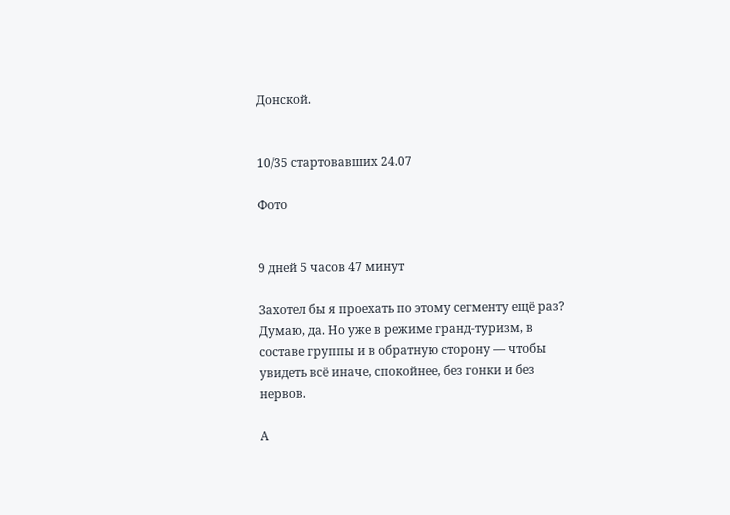Донской.


10/35 стартовавших 24.07

Фото


9 дней 5 часов 47 минут

Захотел бы я проехать по этому сегменту ещё раз? Думаю, да. Но уже в режиме гранд-туризм, в составе группы и в обратную сторону — чтобы увидеть всё иначе, спокойнее, без гонки и без нервов.

А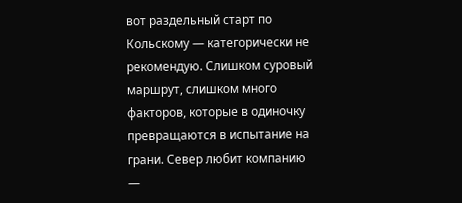вот раздельный старт по Кольскому — категорически не рекомендую. Слишком суровый маршрут, слишком много факторов, которые в одиночку превращаются в испытание на грани. Север любит компанию —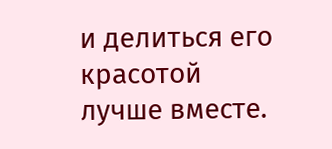и делиться его красотой лучше вместе.